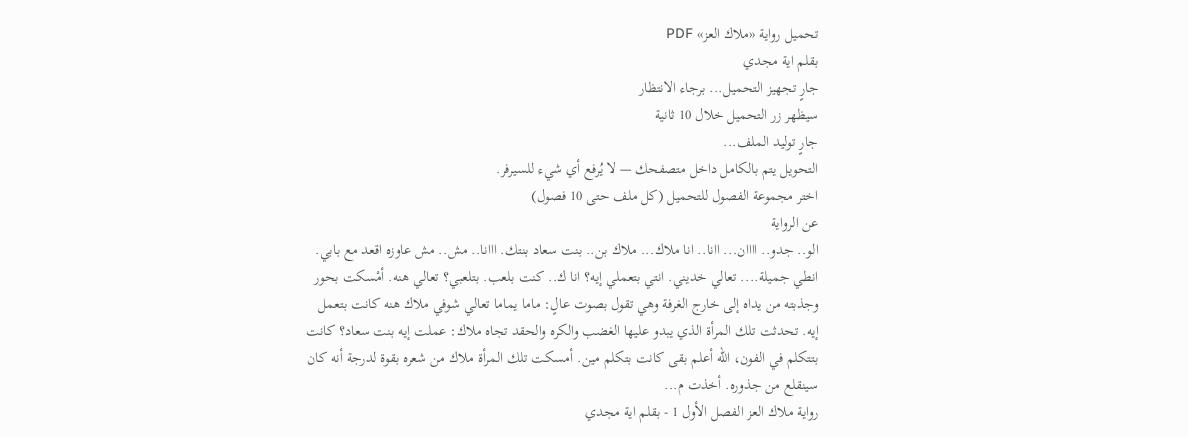تحميل رواية «ملاك العز» PDF
بقلم اية مجدي
جارٍ تجهيز التحميل... برجاء الانتظار
سيظهر زر التحميل خلال 10 ثانية
جارٍ توليد الملف...
التحويل يتم بالكامل داخل متصفحك — لا يُرفع أي شيء للسيرفر.
اختر مجموعة الفصول للتحميل (كل ملف حتى 10 فصول)
عن الرواية
الو.. جدو.. اااان... اانا.. انا ملاك... ملاك بن.. بنت سعاد بنتك. ااانا.. مش.. مش عاوزه اقعد مع بابي. انطي جميلة.... تعالي خديني. انتي بتعملي إيه؟ انا ك.. كنت بلعب. بتلعبي؟ تعالي هنه. أمْسكت بحور وجذبته من يداه إلى خارج الغرفة وهي تقول بصوت عالٍ: ماما يماما تعالي شوفي ملاك هنه كانت بتعمل إيه. تحدثت تلك المرأة الذي يبدو عليها الغضب والكره والحقد تجاه ملاك: عملت إيه بنت سعاد؟ كانت بتتكلم في الفون، الله أعلم بقى كانت بتكلم مين. أمسكت تلك المرأة ملاك من شعره بقوة لدرجة أنه كان سينقلع من جذوره. أخذت م...
رواية ملاك العز الفصل الأول 1 - بقلم اية مجدي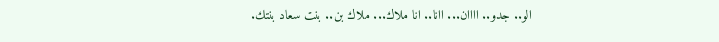الو.. جدو.. اااان... اانا.. انا ملاك... ملاك بن.. بنت سعاد بنتك.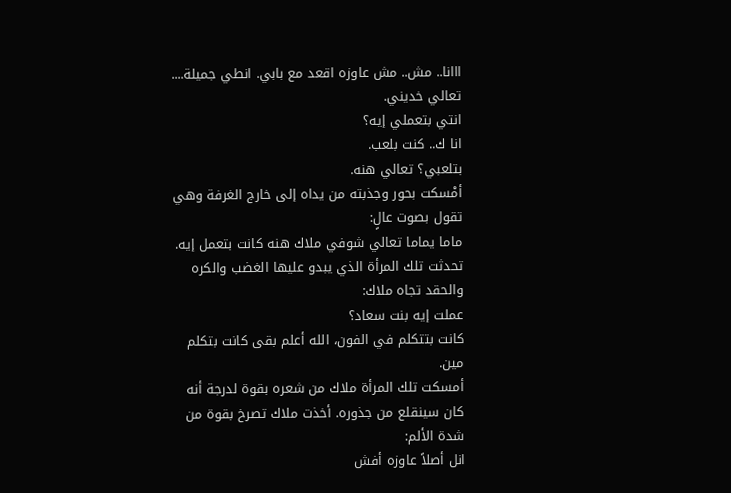ااانا.. مش.. مش عاوزه اقعد مع بابي. انطي جميلة.... تعالي خديني.
انتي بتعملي إيه؟
انا ك.. كنت بلعب.
بتلعبي؟ تعالي هنه.
أمْسكت بحور وجذبته من يداه إلى خارج الغرفة وهي تقول بصوت عالٍ:
ماما يماما تعالي شوفي ملاك هنه كانت بتعمل إيه.
تحدثت تلك المرأة الذي يبدو عليها الغضب والكره والحقد تجاه ملاك:
عملت إيه بنت سعاد؟
كانت بتتكلم في الفون، الله أعلم بقى كانت بتكلم مين.
أمسكت تلك المرأة ملاك من شعره بقوة لدرجة أنه كان سينقلع من جذوره. أخذت ملاك تصرخ بقوة من شدة الألم:
انل أصلاً عاوزه أفش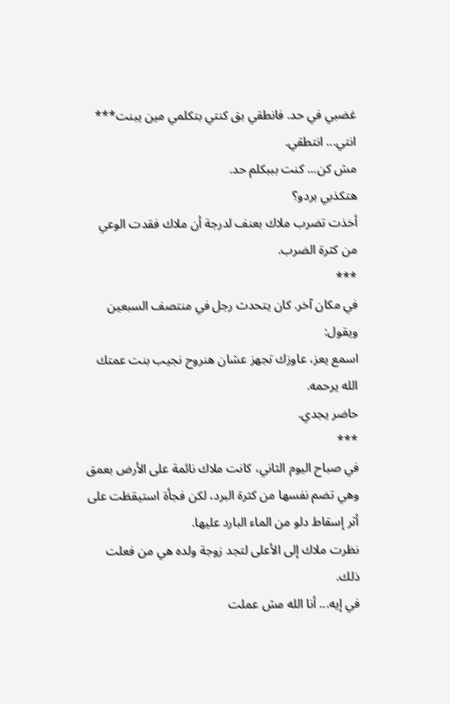غضبي في حد. فانطقي بق كنتي بتكلمي مين يبنت*** انتي... انتطقي.
مش كن... كنت بببكلم حد.
هتكذبي بردو؟
أخذت تضرب ملاك بعنف لدرجة أن ملاك فقدت الوعي من كثرة الضرب.
***
في مكان آخر. كان يتحدث رجل في منتصف السبعين ويقول:
اسمع يعز، عاوزك تجهز عشان هنروح نجيب بنت عمتك الله يرحمه.
حاضر يجدي.
***
في صباح اليوم الثاني، كانت ملاك نائمة على الأرض بعمق وهي تضم نفسها من كثرة البرد، لكن فجأة استيقظت على أثر إسقاط دلو من الماء البارد عليها.
نظرت ملاك إلى الأعلى لتجد زوجة ولده هي من فعلت ذلك.
في إيه... أنا الله مش عملت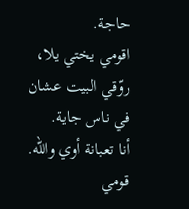حاجة.
اقومي يختي يلا، روّقي البيت عشان في ناس جاية.
أنا تعبانة أوي والله.
قومي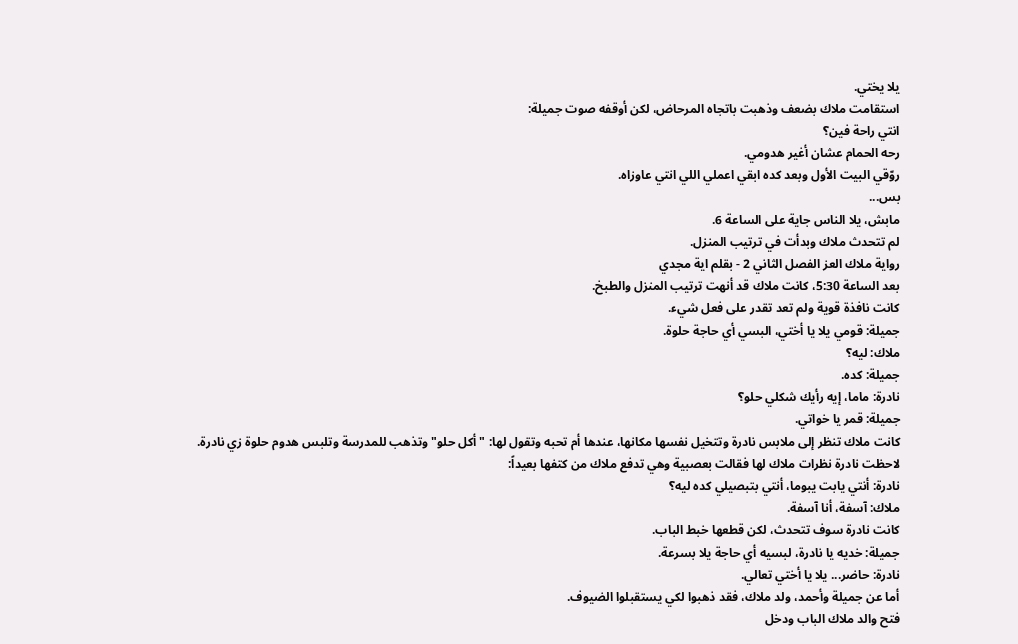يلا يختي.
استقامت ملاك بضعف وذهبت باتجاه المرحاض، لكن أوقفه صوت جميلة:
انتي راحة فين؟
رحه الحمام عشان أغير هدومي.
روّقي البيت الأول وبعد كده ابقي اعملي اللي انتي عاوزاه.
بس...
مابش، يلا الناس جاية على الساعة 6.
لم تتحدث ملاك وبدأت في ترتيب المنزل.
رواية ملاك العز الفصل الثاني 2 - بقلم اية مجدي
بعد الساعة 5:30، كانت ملاك قد أنهت ترتيب المنزل والطبخ.
كانت نافذة قوية ولم تعد تقدر على فعل شيء.
جميلة: قومي يلا يا أختي، البسي أي حاجة حلوة.
ملاك: ليه؟
جميلة: كده.
نادرة: ماما، إيه رأيك شكلي حلو؟
جميلة: قمر يا خواتي.
كانت ملاك تنظر إلى ملابس نادرة وتتخيل نفسها مكانها، عندها أم تحبه وتقول لها: "أكل حلو" وتذهب للمدرسة وتلبس هدوم حلوة زي نادرة.
لاحظت نادرة نظرات ملاك لها فقالت بعصبية وهي تدفع ملاك من كتفها بعيداً:
نادرة: أنتي يابت يبوما، أنتي بتبصيلي كده ليه؟
ملاك: آسفة، أنا آسفة.
كانت نادرة سوف تتحدث، لكن قطعها خبط الباب.
جميلة: خديه يا نادرة، لبسيه أي حاجة يلا بسرعة.
نادرة: حاضر... يلا يا أختي تعالي.
أما عن جميلة وأحمد، ولد ملاك، فقد ذهبوا لكي يستقبلوا الضيوف.
فتح والد ملاك الباب ودخل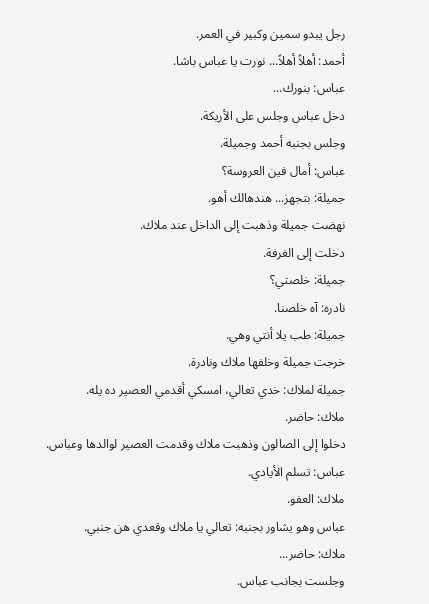رجل يبدو سمين وكبير في العمر.
أحمد: أهلاً أهلاً... نورت يا عباس باشا.
عباس: بنورك...
دخل عباس وجلس على الأريكة.
وجلس بجنبه أحمد وجميلة.
عباس: أمال فين العروسة؟
جميلة: بتجهز... هندهالك أهو.
نهضت جميلة وذهبت إلى الداخل عند ملاك.
دخلت إلى الغرفة.
جميلة: خلصتي؟
نادره: آه خلصنا.
جميلة: طب يلا أنتي وهي.
خرجت جميلة وخلفها ملاك ونادرة.
جميلة لملاك: خدي تعالي، امسكي أقدمي العصير ده يله.
ملاك: حاضر.
دخلوا إلى الصالون وذهبت ملاك وقدمت العصير لوالدها وعباس.
عباس: تسلم الأيادي.
ملاك: العفو.
عباس وهو يشاور بجنبه: تعالي يا ملاك وقعدي هن جنبي.
ملاك: حاضر...
وجلست بجانب عباس.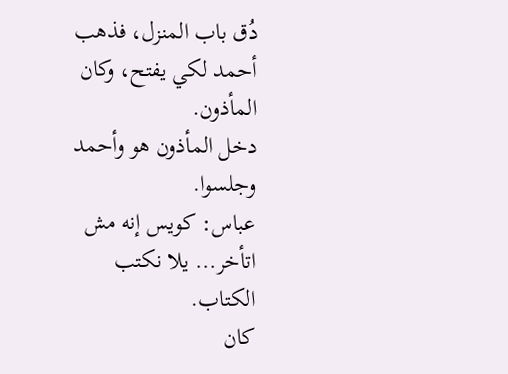دُق باب المنزل، فذهب أحمد لكي يفتح، وكان المأذون.
دخل المأذون هو وأحمد وجلسوا.
عباس: كويس إنه مش اتأخر... يلا نكتب الكتاب.
كان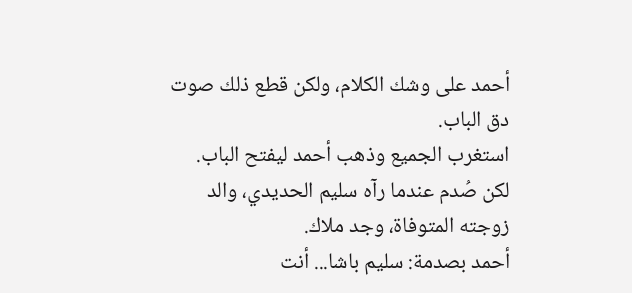أحمد على وشك الكلام، ولكن قطع ذلك صوت دق الباب.
استغرب الجميع وذهب أحمد ليفتح الباب.
لكن صُدم عندما رآه سليم الحديدي، والد زوجته المتوفاة، وجد ملاك.
أحمد بصدمة: سليم باشا... أنت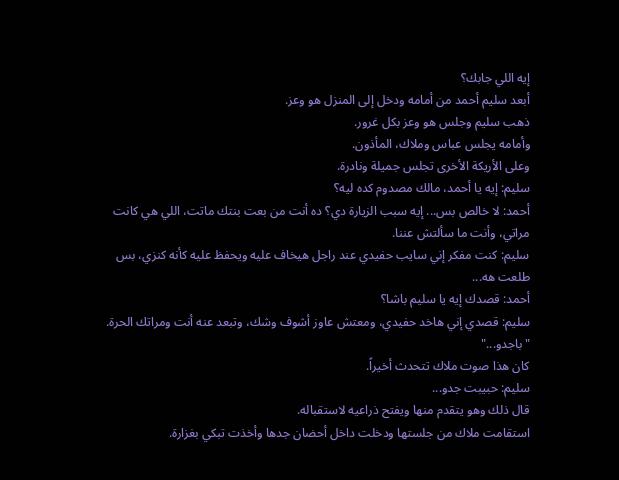إيه اللي جابك؟
أبعد سليم أحمد من أمامه ودخل إلى المنزل هو وعز.
ذهب سليم وجلس هو وعز بكل غرور.
وأمامه يجلس عباس وملاك، المأذون.
وعلى الأريكة الأخرى تجلس جميلة ونادرة.
سليم: إيه يا أحمد، مالك مصدوم كده ليه؟
أحمد: لا خالص بس... إيه سبب الزيارة دي؟ ده أنت من بعت بنتك ماتت، اللي هي كانت مراتي، وأنت ما سألتش عننا.
سليم: كنت مفكر إني سايب حفيدي عند راجل هيخاف عليه ويحفظ عليه كأنه كنزي، بس طلعت هه...
أحمد: قصدك إيه يا سليم باشا؟
سليم: قصدي إني هاخد حفيدي، ومعتش عاوز أشوف وشك، وتبعد عنه أنت ومراتك الحرة.
"باجدو..."
كان هذا صوت ملاك تتحدث أخيراً.
سليم: حبيبت جدو...
قال ذلك وهو يتقدم منها ويفتح ذراعيه لاستقباله.
استقامت ملاك من جلستها ودخلت داخل أحضان جدها وأخذت تبكي بغزارة.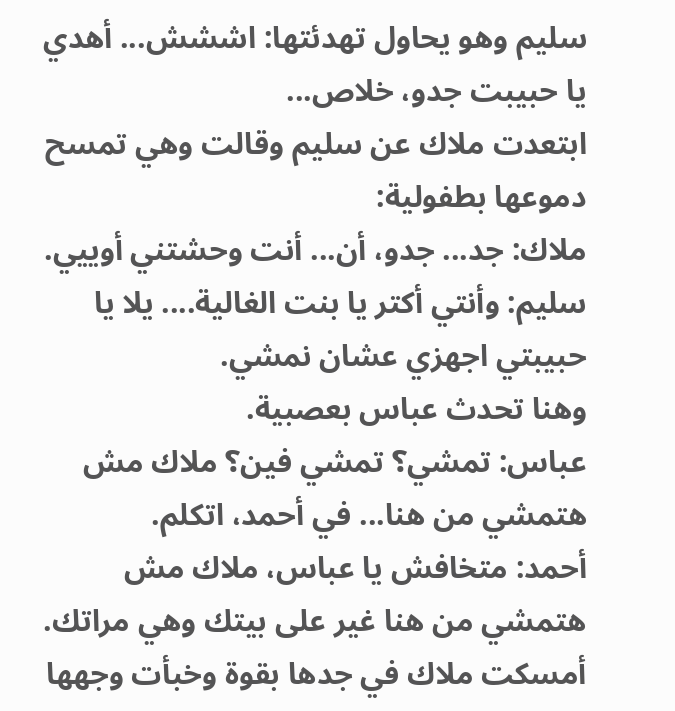سليم وهو يحاول تهدئتها: اششش... أهدي يا حبيبت جدو، خلاص...
ابتعدت ملاك عن سليم وقالت وهي تمسح دموعها بطفولية:
ملاك: جد... جدو، أن... أنت وحشتني أوييي.
سليم: وأنتي أكتر يا بنت الغالية.... يلا يا حبيبتي اجهزي عشان نمشي.
وهنا تحدث عباس بعصبية.
عباس: تمشي؟ تمشي فين؟ ملاك مش هتمشي من هنا... في أحمد، اتكلم.
أحمد: متخافش يا عباس، ملاك مش هتمشي من هنا غير على بيتك وهي مراتك.
أمسكت ملاك في جدها بقوة وخبأت وجهها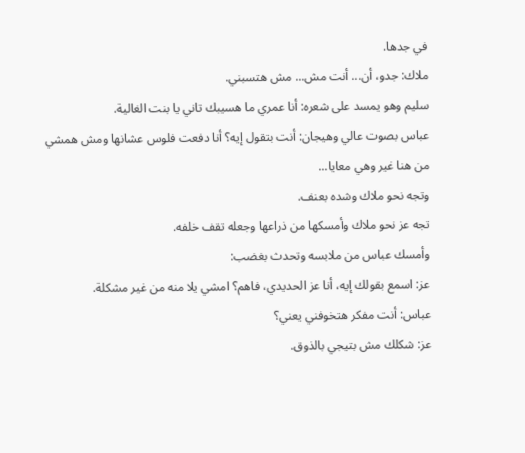في جدها.
ملاك: جدو، أن... أنت مش... مش هتسبني.
سليم وهو يمسد على شعره: أنا عمري ما هسيبك تاني يا بنت الغالية.
عباس بصوت عالي وهيجان: أنت بتقول إيه؟ أنا دفعت فلوس عشانها ومش همشي من هنا غير وهي معايا...
وتجه نحو ملاك وشده بعنف.
تجه عز نحو ملاك وأمسكها من ذراعها وجعله تقف خلفه.
وأمسك عباس من ملابسه وتحدث بغضب:
عز: اسمع بقولك إيه، أنا عز الحديدي، فاهم؟ امشي يلا منه من غير مشكلة.
عباس: أنت مفكر هتخوفني يعني؟
عز: شكلك مش بتيجي بالذوق.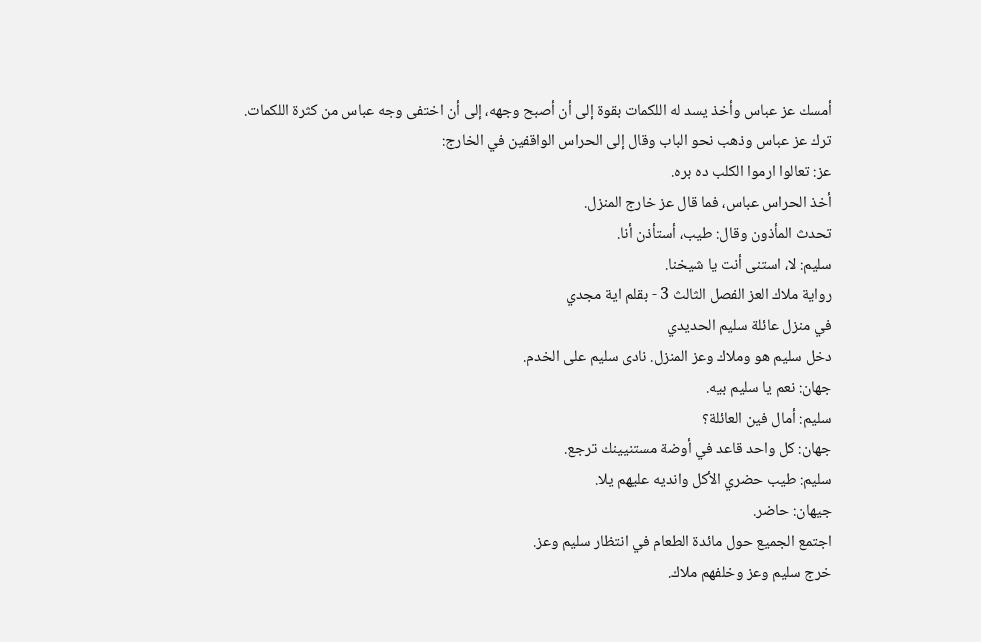أمسك عز عباس وأخذ يسد له اللكمات بقوة إلى أن أصبح وجهه، إلى أن اختفى وجه عباس من كثرة اللكمات.
ترك عز عباس وذهب نحو الباب وقال إلى الحراس الواقفين في الخارج:
عز: تعالوا ارموا الكلب ده بره.
أخذ الحراس عباس، فما قال عز خارج المنزل.
تحدث المأذون وقال: طيب، أستأذن أنا.
سليم: لا، استنى أنت يا شيخنا.
رواية ملاك العز الفصل الثالث 3 - بقلم اية مجدي
في منزل عائلة سليم الحديدي
دخل سليم هو وملاك وعز المنزل. نادى سليم على الخدم.
جهان: نعم يا سليم بيه.
سليم: أمال فين العائلة؟
جهان: كل واحد قاعد في أوضة مستنيينك ترجع.
سليم: طيب حضري الأكل وانديه عليهم يلا.
جيهان: حاضر.
اجتمع الجميع حول مائدة الطعام في انتظار سليم وعز.
خرج سليم وعز وخلفهم ملاك.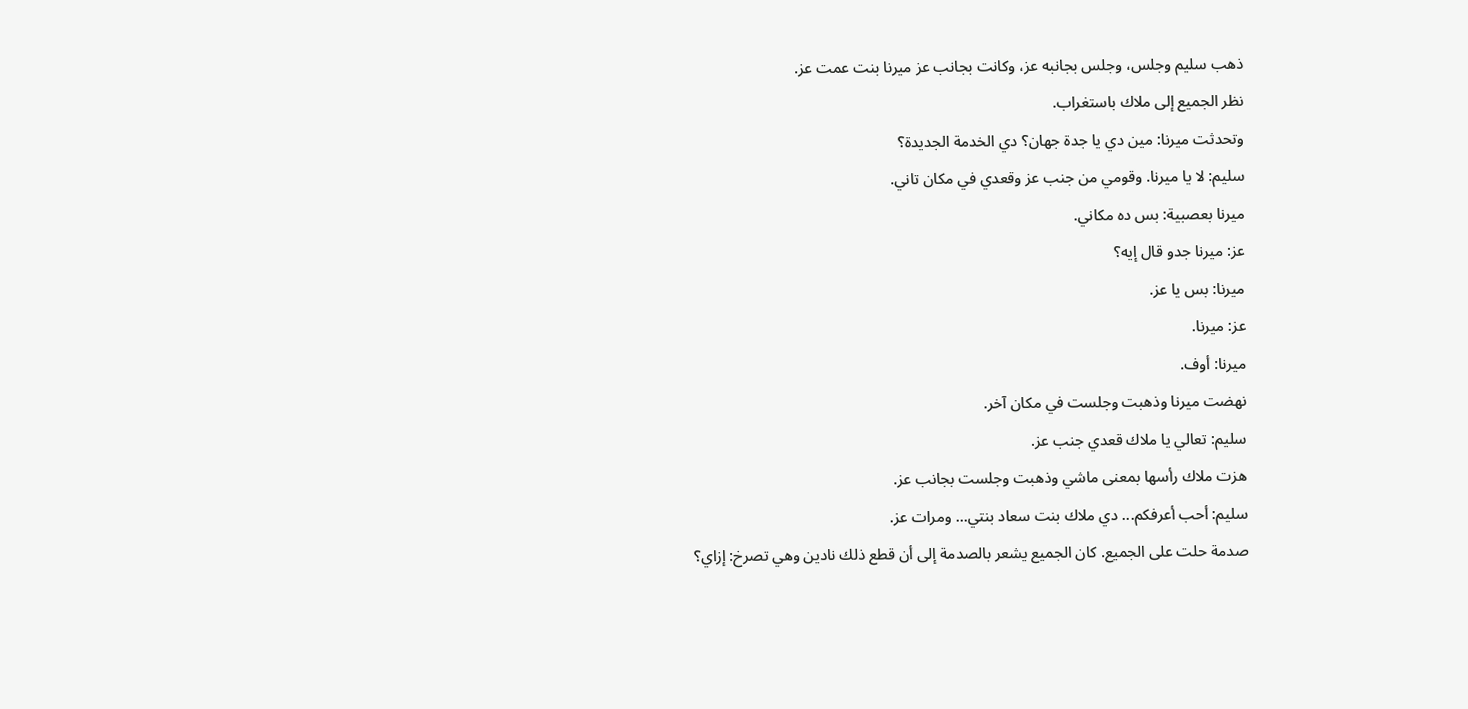ذهب سليم وجلس، وجلس بجانبه عز، وكانت بجانب عز ميرنا بنت عمت عز.
نظر الجميع إلى ملاك باستغراب.
وتحدثت ميرنا: مين دي يا جدة جهان؟ دي الخدمة الجديدة؟
سليم: لا يا ميرنا. وقومي من جنب عز وقعدي في مكان تاني.
ميرنا بعصبية: بس ده مكاني.
عز: ميرنا جدو قال إيه؟
ميرنا: بس يا عز.
عز: ميرنا.
ميرنا: أوف.
نهضت ميرنا وذهبت وجلست في مكان آخر.
سليم: تعالي يا ملاك قعدي جنب عز.
هزت ملاك رأسها بمعنى ماشي وذهبت وجلست بجانب عز.
سليم: أحب أعرفكم... دي ملاك بنت سعاد بنتي... ومرات عز.
صدمة حلت على الجميع. كان الجميع يشعر بالصدمة إلى أن قطع ذلك نادين وهي تصرخ: إزاي؟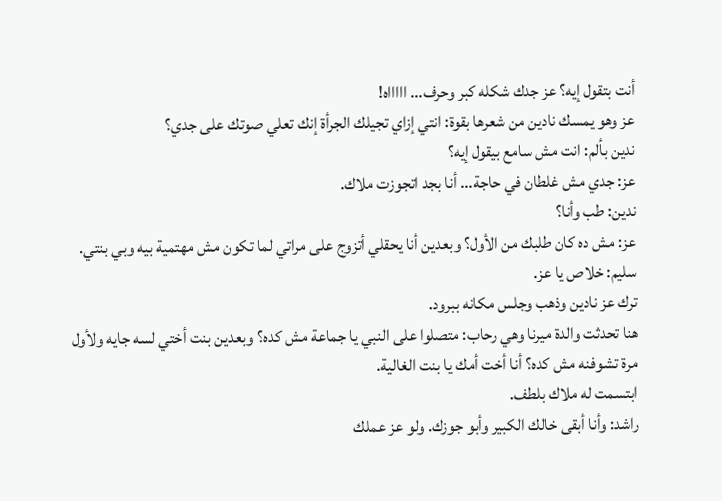أنت بتقول إيه؟ عز جدك شكله كبر وحرف... اااااه!
عز وهو يمسك نادين من شعرها بقوة: انتي إزاي تجيلك الجرأة إنك تعلي صوتك على جدي؟
ندين بألم: انت مش سامع بيقول إيه؟
عز: جدي مش غلطان في حاجة... أنا بجد اتجوزت ملاك.
ندين: طب وأنا؟
عز: مش ده كان طلبك من الأول؟ وبعدين أنا يحقلي أتزوج على مراتي لما تكون مش مهتمية بيه وبي بنتي.
سليم: خلاص يا عز.
ترك عز نادين وذهب وجلس مكانه ببرود.
هنا تحدثت والدة ميرنا وهي رحاب: متصلوا على النبي يا جماعة مش كده؟ وبعدين بنت أختي لسه جايه ولأول مرة تشوفنه مش كده؟ أنا أخت أمك يا بنت الغالية.
ابتسمت له ملاك بلطف.
راشد: وأنا أبقى خالك الكبير وأبو جوزك. ولو عز عملك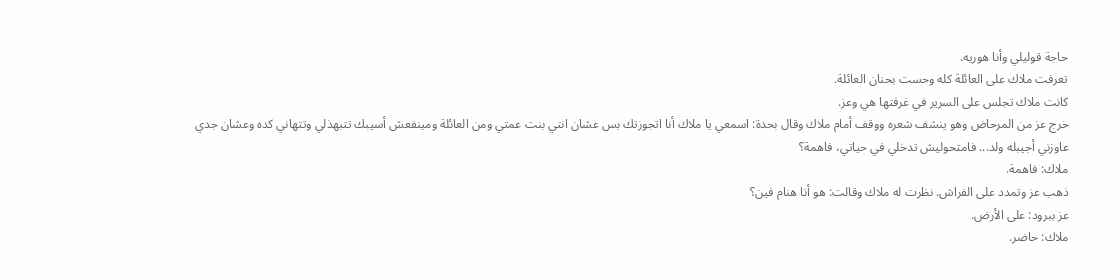حاجة قوليلي وأنا هوريه.
تعرفت ملاك على العائلة كله وحست بحنان العائلة.
كانت ملاك تجلس على السرير في غرفتها هي وعز.
خرج عز من المرحاض وهو ينشف شعره ووقف أمام ملاك وقال بحدة: اسمعي يا ملاك أنا اتجوزتك بس عشان انتي بنت عمتي ومن العائلة ومينفعش أسيبك تتبهذلي وتتهاني كده وعشان جدي عاوزني أجيبله ولد... فامتحوليش تدخلي في حياتي، فاهمة؟
ملاك: فاهمة.
ذهب عز وتمدد على الفراش. نظرت له ملاك وقالت: هو أنا هنام فين؟
عز ببرود: على الأرض.
ملاك: حاضر.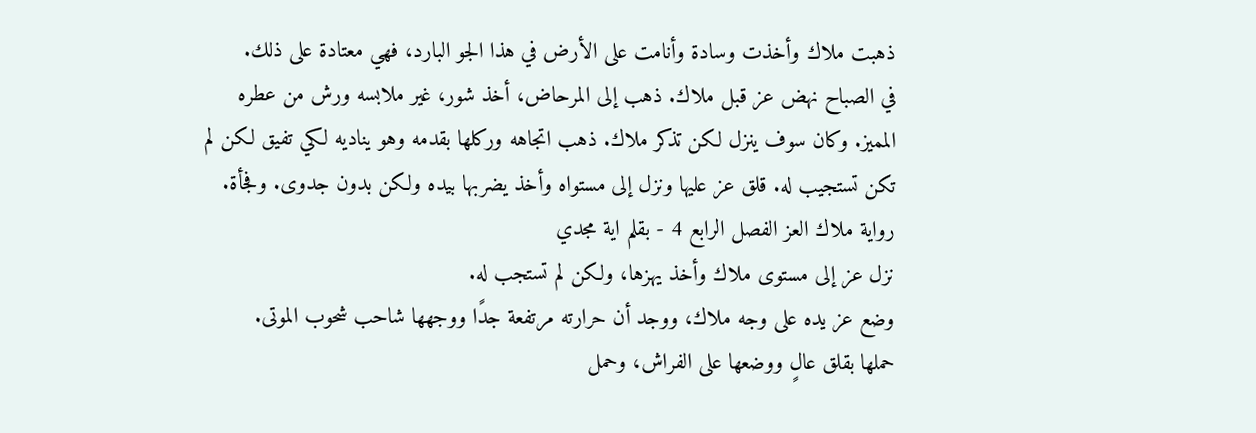ذهبت ملاك وأخذت وسادة وأنامت على الأرض في هذا الجو البارد، فهي معتادة على ذلك.
في الصباح نهض عز قبل ملاك. ذهب إلى المرحاض، أخذ شور، غير ملابسه ورش من عطره المميز. وكان سوف ينزل لكن تذكر ملاك. ذهب اتجاهه وركلها بقدمه وهو يناديه لكي تفيق لكن لم تكن تستجيب له. قلق عز عليها ونزل إلى مستواه وأخذ يضربها بيده ولكن بدون جدوى. وفجأة.
رواية ملاك العز الفصل الرابع 4 - بقلم اية مجدي
نزل عز إلى مستوى ملاك وأخذ يهزها، ولكن لم تستجب له.
وضع عز يده على وجه ملاك، ووجد أن حرارته مرتفعة جدًا ووجهها شاحب شحوب الموتى.
حملها بقلق عالٍ ووضعها على الفراش، وحمل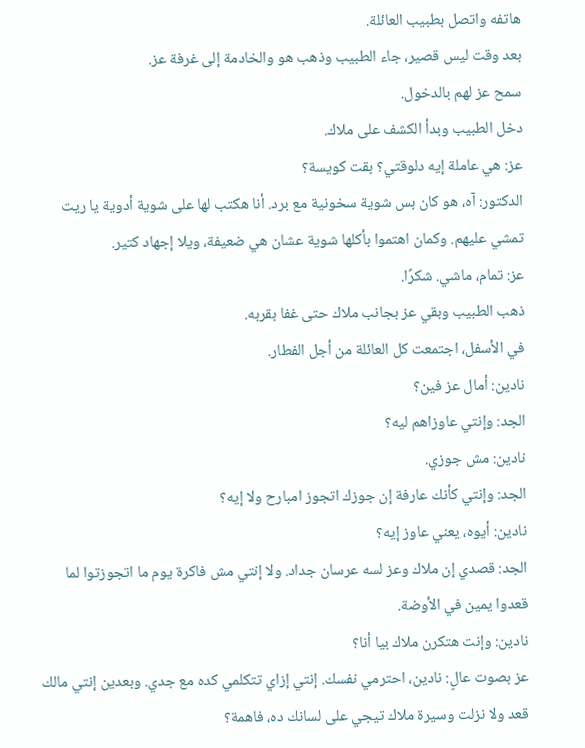هاتفه واتصل بطبيب العائلة.
بعد وقت ليس قصير، جاء الطبيب وذهب هو والخادمة إلى غرفة عز.
سمح عز لهم بالدخول.
دخل الطبيب وبدأ الكشف على ملاك.
عز: هي عاملة إيه دلوقتي؟ بقت كويسة؟
الدكتور: آه، هو كان بس شوية سخونية مع برد. أنا هكتب لها على شوية أدوية يا ريت تمشي عليهم. وكمان اهتموا بأكلها شوية عشان هي ضعيفة، ويلا إجهاد كتير.
عز: تمام، ماشي. شكرًا.
ذهب الطبيب وبقي عز بجانب ملاك حتى غفا بقربه.
في الأسفل، اجتمعت كل العائلة من أجل الفطار.
نادين: أمال عز فين؟
الجد: وإنتي عاوزاهم ليه؟
نادين: مش جوزي.
الجد: وإنتي كأنك عارفة إن جوزك اتجوز امبارح ولا إيه؟
نادين: أيوه، يعني عاوز إيه؟
الجد: قصدي إن ملاك وعز لسه عرسان جداد. ولا إنتي مش فاكرة يوم ما اتجوزتوا لما قعدوا يمين في الأوضة.
نادين: وإنت هتكرن ملاك بيا أنا؟
عز بصوت عالٍ: نادين، احترمي نفسك. إنتي إزاي تتكلمي كده مع جدي. وبعدين إنتي مالك قعد ولا نزلت وسيرة ملاك تيجي على لسانك ده، فاهمة؟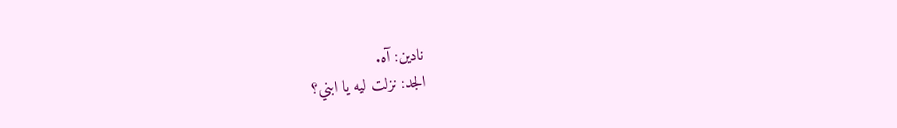نادين: آه.
الجد: نزلت ليه يا ابني؟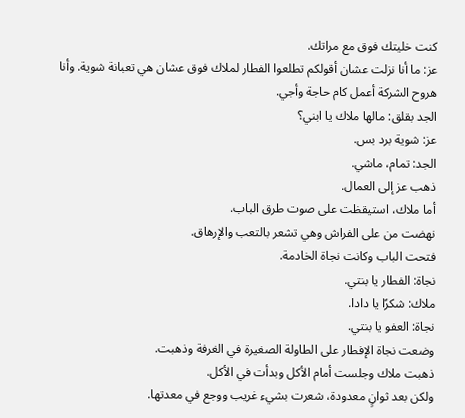كنت خليتك فوق مع مراتك.
عز: ما أنا نزلت عشان أقولكم تطلعوا الفطار لملاك فوق عشان هي تعبانة شوية. وأنا هروح الشركة أعمل كام حاجة وأجي.
الجد بقلق: مالها ملاك يا ابني؟
عز: شوية برد بس.
الجد: تمام، ماشي.
ذهب عز إلى العمال.
أما ملاك، استيقظت على صوت طرق الباب.
نهضت من على الفراش وهي تشعر بالتعب والإرهاق.
فتحت الباب وكانت نجاة الخادمة.
نجاة: الفطار يا بنتي.
ملاك: شكرًا يا دادا.
نجاة: العفو يا بنتي.
وضعت نجاة الإفطار على الطاولة الصغيرة في الغرفة وذهبت.
ذهبت ملاك وجلست أمام الأكل وبدأت في الأكل.
ولكن بعد ثوانٍ معدودة، شعرت بشيء غريب ووجع في معدتها.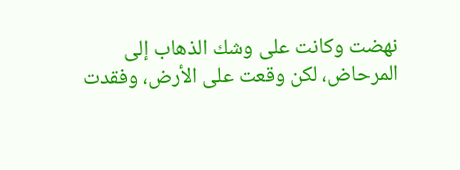نهضت وكانت على وشك الذهاب إلى المرحاض، لكن وقعت على الأرض، وفقدت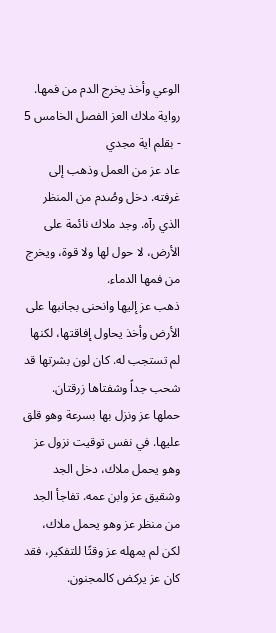الوعي وأخذ يخرج الدم من فمها.
رواية ملاك العز الفصل الخامس 5 - بقلم اية مجدي
عاد عز من العمل وذهب إلى غرفته. دخل وصُدم من المنظر الذي رآه. وجد ملاك نائمة على الأرض، لا حول لها ولا قوة، ويخرج من فمها الدماء.
ذهب عز إليها وانحنى بجانبها على الأرض وأخذ يحاول إفاقتها، لكنها لم تستجب له. كان لون بشرتها قد شحب جداً وشفتاها زرقتان.
حملها عز ونزل بها بسرعة وهو قلق عليها. في نفس توقيت نزول عز وهو يحمل ملاك، دخل الجد وشقيق عز وابن عمه. تفاجأ الجد من منظر عز وهو يحمل ملاك، لكن لم يمهله عز وقتًا للتفكير، فقد كان عز يركض كالمجنون.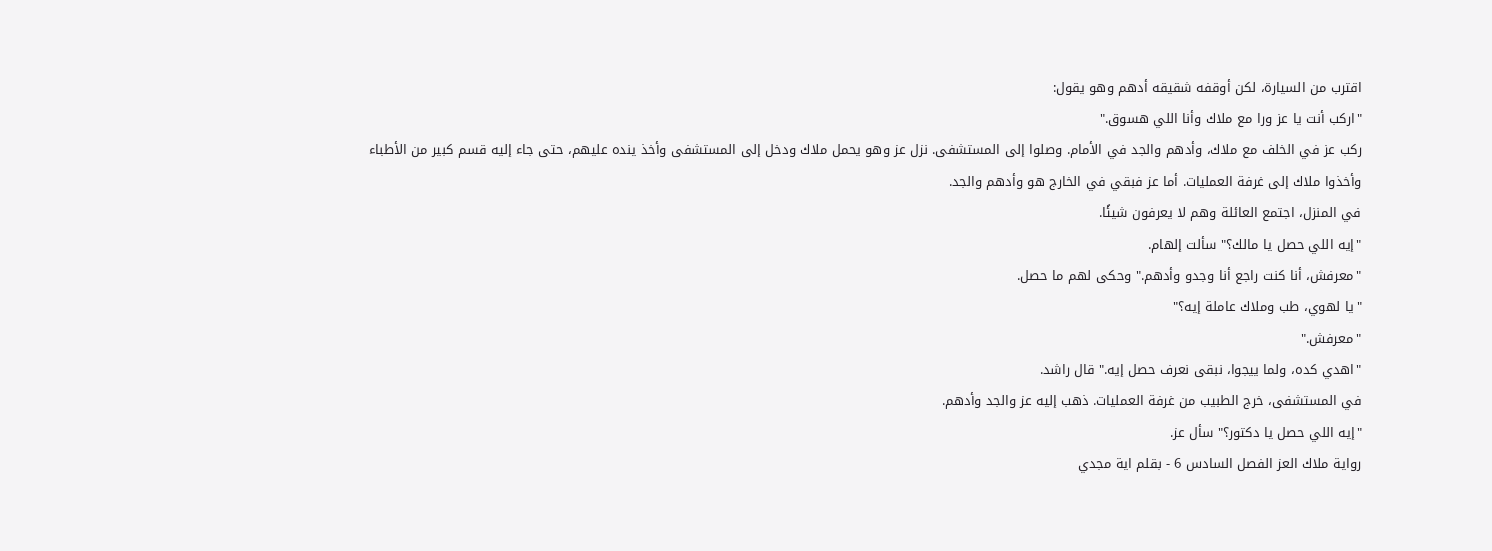اقترب من السيارة، لكن أوقفه شقيقه أدهم وهو يقول:
"اركب أنت يا عز ورا مع ملاك وأنا اللي هسوق."
ركب عز في الخلف مع ملاك، وأدهم والجد في الأمام. وصلوا إلى المستشفى. نزل عز وهو يحمل ملاك ودخل إلى المستشفى وأخذ ينده عليهم، حتى جاء إليه قسم كبير من الأطباء وأخذوا ملاك إلى غرفة العمليات. أما عز فبقي في الخارج هو وأدهم والجد.
في المنزل، اجتمع العائلة وهم لا يعرفون شيئًا.
"إيه اللي حصل يا مالك؟" سألت إلهام.
"معرفش، أنا كنت راجع أنا وجدو وأدهم." وحكى لهم ما حصل.
"يا لهوي، طب وملاك عاملة إيه؟"
"معرفش."
"اهدي كده، ولما ييجوا، نبقى نعرف حصل إيه." قال راشد.
في المستشفى، خرج الطبيب من غرفة العمليات. ذهب إليه عز والجد وأدهم.
"إيه اللي حصل يا دكتور؟" سأل عز.
رواية ملاك العز الفصل السادس 6 - بقلم اية مجدي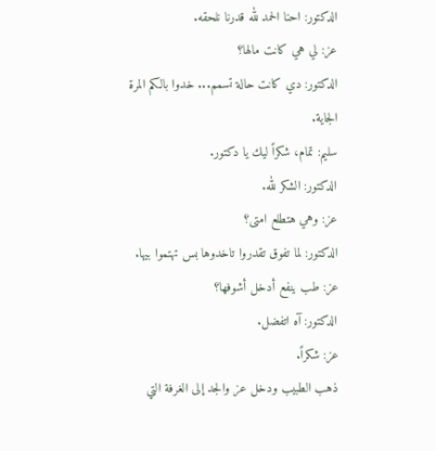الدكتور: احنا الحمد لله قدرنا نلحقه.
عز: لي هي كانت مالها؟
الدكتور: دي كانت حالة تسمم... خدوا بالكم المرة الجاية.
سليم: تمام، شكراً ليك يا دكتور.
الدكتور: الشكر لله.
عز: وهي هتطلع امتى؟
الدكتور: لما تفوق تقدروا تاخدوها بس تهتموا بيها.
عز: طب ينفع أدخل أشوفها؟
الدكتور: آه اتفضل.
عز: شكراً.
ذهب الطبيب ودخل عز والجد إلى الغرفة التي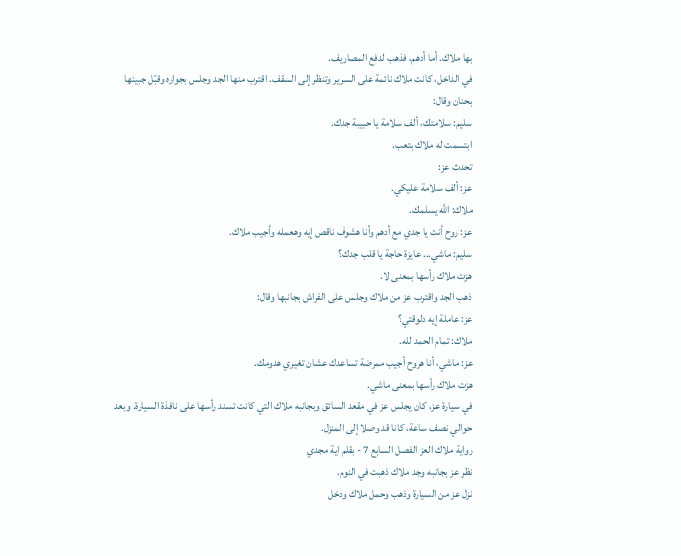بها ملاك. أما أدهم، فذهب لدفع المصاريف.
في الداخل، كانت ملاك نائمة على السرير وتنظر إلى السقف. اقترب منها الجد وجلس بجواره وقبّل جبينها بحنان وقال:
سليم: سلامتك، ألف سلامة يا حبيبة جدك.
ابتسمت له ملاك بتعب.
تحدث عز:
عز: ألف سلامة عليكي.
ملاك: الله يسلمك.
عز: روح أنت يا جدي مع أدهم وأنا هشوف ناقص إيه وهعمله وأجيب ملاك.
سليم: ماشي... عايزة حاجة يا قلب جدك؟
هزت ملاك رأسها بمعنى لا.
ذهب الجد واقترب عز من ملاك وجلس على الفراش بجانبها وقال:
عز: عاملة إيه دلوقتي؟
ملاك: تمام الحمد لله.
عز: ماشي، أنا هروح أجيب ممرضة تساعدك عشان تغيري هدومك.
هزت ملاك رأسها بمعنى ماشي.
في سيارة عز، كان يجلس عز في مقعد السائق وبجانبه ملاك التي كانت تسند رأسها على نافذة السيارة. وبعد حوالي نصف ساعة، كانا قد وصلا إلى المنزل.
رواية ملاك العز الفصل السابع 7 - بقلم اية مجدي
نظر عز بجانبه وجد ملاك ذهبت في النوم.
نزل عز من السيارة وذهب وحمل ملاك ودخل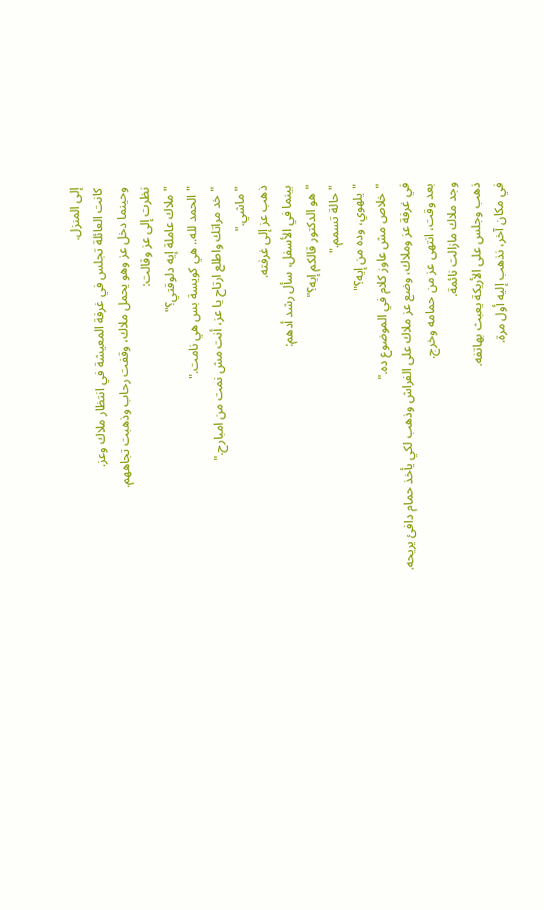إلى المنزل.
كانت العائلة تجلس في غرفة المعيشة في انتظار ملاك وعز.
وحينما دخل عز وهو يحمل ملاك، وقفت رحاب وذهبت تجاههم.
نظرت إلى عز وقالت:
"ملاك عاملة إيه دلوقتي؟"
"الحمد لله.. هي كويسة بس هي نامت."
"خد مراتك واطلع ارتاح يا عز، أنت مش نمت من امبارح."
"ماشي."
ذهب عز إلى غرفته.
بينما في الأسفل، سأل رشد أدهم:
"هو الدكتور قالكم إيه؟"
"حالة تسمم."
"يلهوي، وده من إيه؟"
"خلاص مش عاوز كلام في الموضوع ده."
في غرفة عز وملاك، وضع عز ملاك على الفراش وذهب لكي يأخذ حمام دافئ يريحه.
بعد وقت، انتهى عز من حمامه وخرج.
وجد ملاك مازالت نائمة.
ذهب وجلس على الأريكة يعبث بهاتفه.
في مكان آخر، نذهب إليه أول مرة.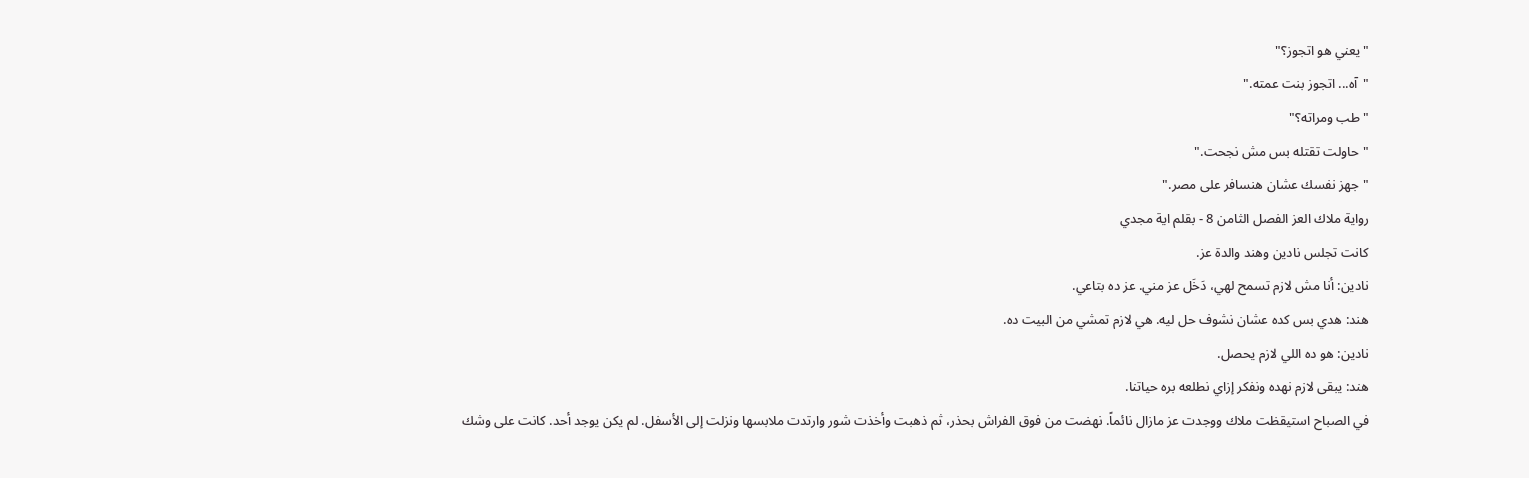"يعني هو اتجوز؟"
"آه... اتجوز بنت عمته."
"طب ومراته؟"
"حاولت تقتله بس مش نجحت."
"جهز نفسك عشان هنسافر على مصر."
رواية ملاك العز الفصل الثامن 8 - بقلم اية مجدي
كانت تجلس نادين وهند والدة عز.
نادين: أنا مش لازم تسمح لهي، دَخَل عز مني. عز ده بتاعي.
هند: هدي بس كده عشان نشوف حل ليه. هي لازم تمشي من البيت ده.
نادين: هو ده اللي لازم يحصل.
هند: يبقى لازم نهده ونفكر إزاي نطلعه بره حياتنا.
في الصباح استيقظت ملاك ووجدت عز مازال نائماً. نهضت من فوق الفراش بحذر، ثم ذهبت وأخذت شور وارتدت ملابسها ونزلت إلى الأسفل. لم يكن يوجد أحد. كانت على وشك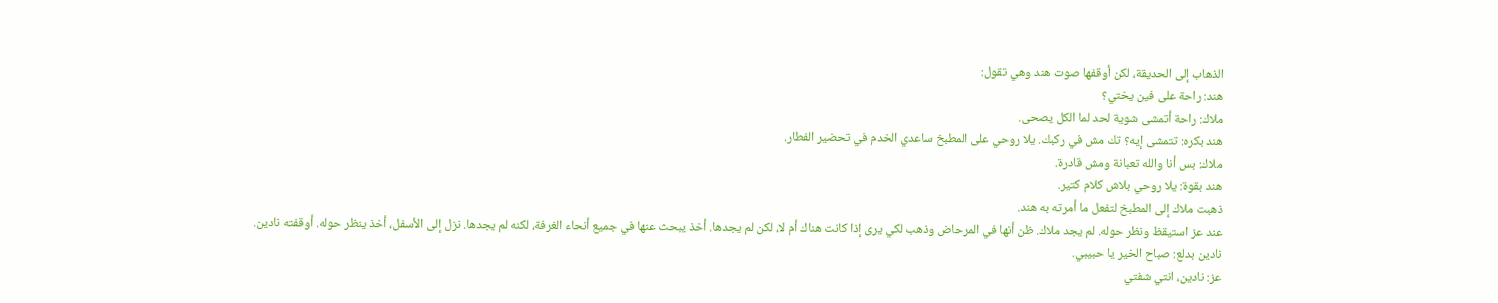الذهاب إلى الحديقة، لكن أوقفها صوت هند وهي تقول:
هند: راحة على فين يختي؟
ملاك: راحة أتمشى شوية لحد لما الكل يصحى.
هند بكره: تتمشى إيه؟ تك مش في ركبك. يلا روحي على المطبخ ساعدي الخدم في تحضير الفطار.
ملاك: بس أنا والله تعبانة ومش قادرة.
هند بقوة: يلا روحي بلاش كلام كتير.
ذهبت ملاك إلى المطبخ لتفعل ما أمرته به هند.
عند عز استيقظ ونظر حوله. لم يجد ملاك. ظن أنها في المرحاض وذهب لكي يرى إذا كانت هناك أم لا، لكن لم يجدها. أخذ يبحث عنها في جميع أنحاء الغرفة، لكنه لم يجدها. نزل إلى الأسفل، أخذ ينظر حوله. أوقفته نادين.
نادين بدلع: صباح الخير يا حبيبي.
عز: نادين، انتي شفتي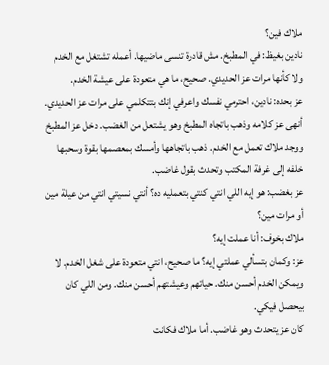ملاك فين؟
نادين بغيظ: في المطبخ. مش قادرة تنسى ماضيها. أعمله تشتغل مع الخدم ولا كأنها مرات عز الحديدي. صحيح، ما هي متعودة على عيشة الخدم.
عز بحده: نادين، احترمي نفسك واعرفي إنك بتتكلمي على مرات عز الحديدي.
أنهى عز كلامه وذهب باتجاه المطبخ وهو يشتعل من الغضب. دخل عز المطبخ ووجد ملاك تعمل مع الخدم. ذهب باتجاهها وأمسك بمعصمها بقوة وسحبها خلفه إلى غرفة المكتب وتحدث بقول غاضب.
عز بغضب: هو إيه اللي انتي كنتي بتعمليه ده؟ أنتي نسيتي انتي من عيلة مين أو مرات مين؟
ملاك بخوف: أنا عملت إيه؟
عز: وكمان بتسألي عملتي إيه؟ ما صحيح، انتي متعودة على شغل الخدم. لا ويمكن الخدم أحسن منك. حياتهم وعيشتهم أحسن منك. ومن اللي كان بيحصل فيكي.
كان عز يتحدث وهو غاضب. أما ملاك فكانت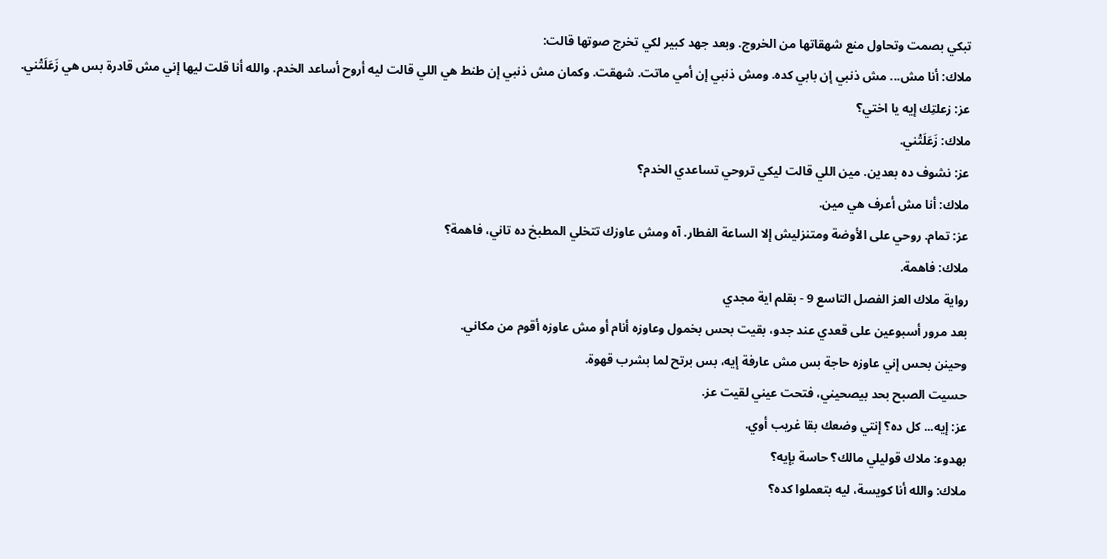تبكي بصمت وتحاول منع شهقاتها من الخروج. وبعد جهد كبير لكي تخرج صوتها قالت:
ملاك: أنا مش... مش ذنبي إن بابي كده. ومش ذنبي إن أمي ماتت. شهقت. وكمان مش ذنبي إن طنط هي اللي قالت ليه أروح أساعد الخدم. والله أنا قلت ليها إني مش قادرة بس هي زَعَلَتْني.
عز: زعلتِك إيه يا اختي؟
ملاك: زَعَلَتْني.
عز: نشوف ده بعدين. مين اللي قالت ليكي تروحي تساعدي الخدم؟
ملاك: أنا مش أعرف هي مين.
عز: تمام. روحي على الأوضة ومتنزليش إلا الساعة الفطار. آه ومش عاوزك تتخلي المطبخ ده تاني، فاهمة؟
ملاك: فاهمة.
رواية ملاك العز الفصل التاسع 9 - بقلم اية مجدي
بعد مرور أسبوعين على قعدي عند جدو، بقيت بحس بخمول وعاوزه أنام أو مش عاوزه أقوم من مكاني.
وحينن بحس إني عاوزه حاجة بس مش عارفة إيه، بس برتح لما بشرب قهوة.
حسيت الصبح بحد بيصحيني، فتحت عيني لقيت عز.
عز: إيه... كل ده؟ إنتي وضعك بقا غريب أوي.
بهدوء: ملاك قوليلي مالك؟ حاسة بإيه؟
ملاك: والله أنا كويسة، ليه بتعملوا كده؟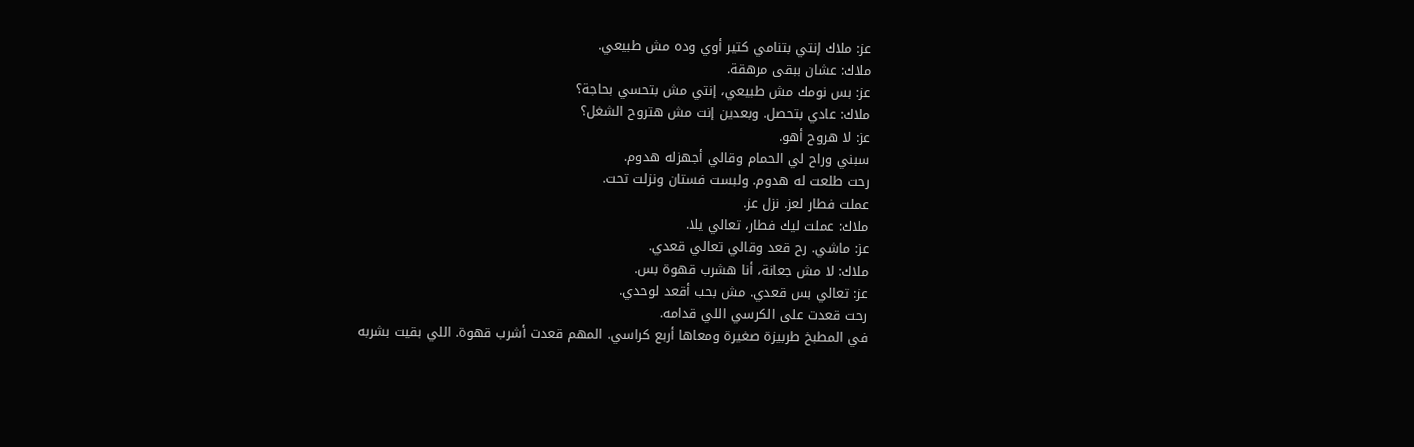عز: ملاك إنتي بتنامي كتير أوي وده مش طبيعي.
ملاك: عشان ببقى مرهقة.
عز: بس نومك مش طبيعي، إنتي مش بتحسي بحاجة؟
ملاك: عادي بتحصل. وبعدين إنت مش هتروح الشغل؟
عز: لا هروح أهو.
سبني وراح لي الحمام وقالي أجهزله هدوم.
رحت طلعت له هدوم. ولبست فستان ونزلت تحت.
عملت فطار لعز. نزل عز.
ملاك: عملت ليك فطار، تعالي يلا.
عز: ماشي. رح قعد وقالي تعالي قعدي.
ملاك: لا مش جعانة، أنا هشرب قهوة بس.
عز: تعالي بس قعدي. مش بحب أقعد لوحدي.
رحت قعدت على الكرسي اللي قدامه.
في المطبخ طربيزة صغيرة ومعاها أربع كراسي. المهم قعدت أشرب قهوة. اللي بقيت بشربه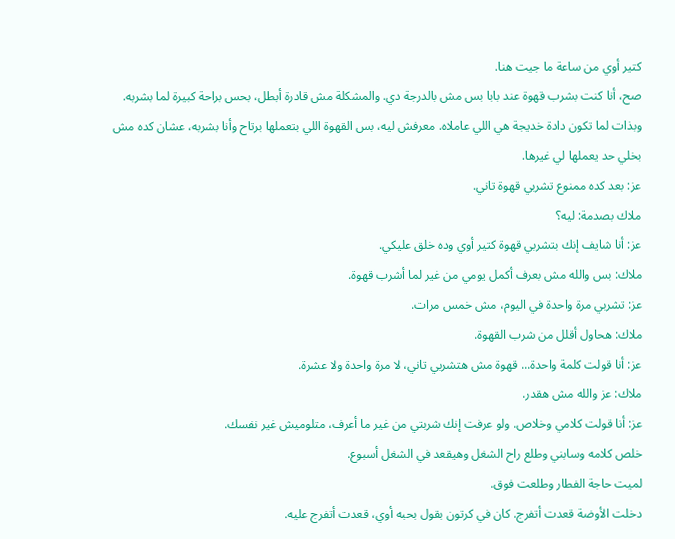كتير أوي من ساعة ما جيت هنا.
صح، أنا كنت بشرب قهوة عند بابا بس مش بالدرجة دي. والمشكلة مش قادرة أبطل، بحس براحة كبيرة لما بشربه. وبذات لما تكون دادة خديجة هي اللي عاملاه. معرفش ليه، بس القهوة اللي بتعملها برتاح وأنا بشربه، عشان كده مش بخلي حد يعملها لي غيرها.
عز: بعد كده ممنوع تشربي قهوة تاني.
ملاك بصدمة: ليه؟
عز: أنا شايف إنك بتشربي قهوة كتير أوي وده خلق عليكي.
ملاك: بس والله مش بعرف أكمل يومي من غير لما أشرب قهوة.
عز: تشربي مرة واحدة في اليوم، مش خمس مرات.
ملاك: هحاول أقلل من شرب القهوة.
عز: أنا قولت كلمة واحدة... قهوة مش هتشربي تاني، لا مرة واحدة ولا عشرة.
ملاك: عز والله مش هقدر.
عز: أنا قولت كلامي وخلاص. ولو عرفت إنك شربتي من غير ما أعرف، متلوميش غير نفسك.
خلص كلامه وسابني وطلع راح الشغل وهيقعد في الشغل أسبوع.
لميت حاجة الفطار وطلعت فوق.
دخلت الأوضة قعدت أتفرج. كان في كرتون بقول بحبه أوي، قعدت أتفرج عليه.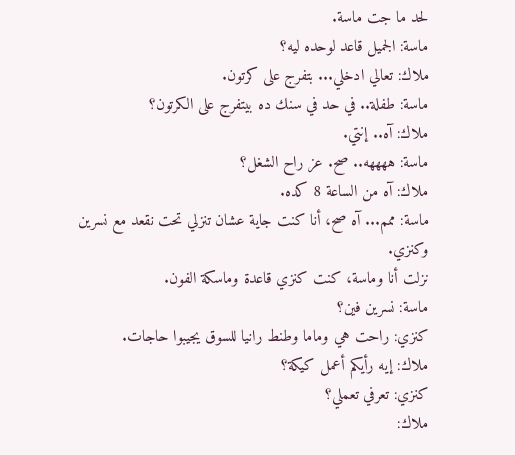لحد ما جت ماسة.
ماسة: الجميل قاعد لوحده ليه؟
ملاك: تعالي ادخلي... بتفرج على كرتون.
ماسة: طفلة.. في حد في سنك ده بيتفرج على الكرتون؟
ملاك: آه.. إنتي.
ماسة: ههههه.. صح. عز راح الشغل؟
ملاك: آه من الساعة 8 كده.
ماسة: ممم... آه صح، أنا كنت جاية عشان تنزلي تحت نقعد مع نسرين وكنزي.
نزلت أنا وماسة، كنت كنزي قاعدة وماسكة الفون.
ماسة: نسرين فين؟
كنزي: راحت هي وماما وطنط رانيا للسوق يجيبوا حاجات.
ملاك: إيه رأيكم أعمل كيكة؟
كنزي: تعرفي تعملي؟
ملاك: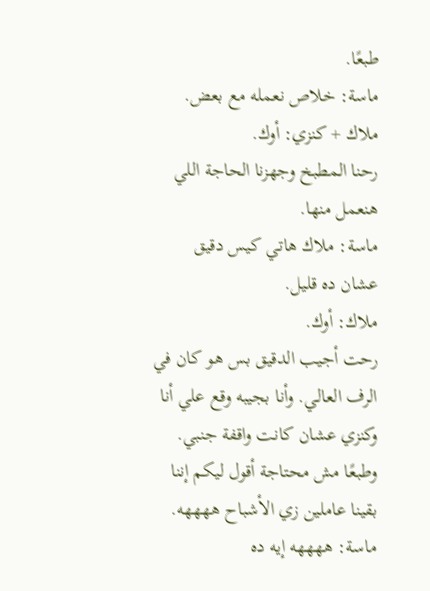طبعًا.
ماسة: خلاص نعمله مع بعض.
ملاك + كنزي: أوك.
رحنا المطبخ وجهزنا الحاجة اللي هنعمل منها.
ماسة: ملاك هاتي كيس دقيق عشان ده قليل.
ملاك: أوك.
رحت أجيب الدقيق بس هو كان في الرف العالي. وأنا بجيبه وقع علي أنا وكنزي عشان كانت واقفة جنبي. وطبعًا مش محتاجة أقول ليكم إننا بقينا عاملين زي الأشباح ههههه.
ماسة: ههههه إيه ده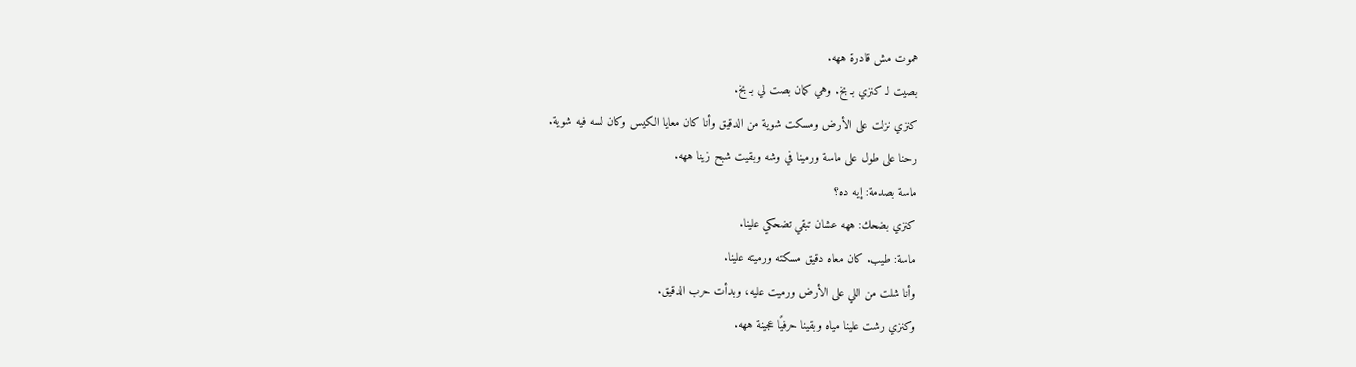هموت مش قادرة ههه.
بصيت لـ كنزي بـ بخ. وهي كمان بصت لي بـ بخ.
كنزي نزلت على الأرض ومسكت شوية من الدقيق وأنا كان معايا الكيس وكان لسه فيه شوية.
رحنا على طول على ماسة ورمينا في وشه وبقيت شبح زينا ههه.
ماسة بصدمة: إيه ده؟
كنزي بضحك: ههه عشان تبقي تضحكي علينا.
ماسة: طيب. كان معاه دقيق مسكته ورميته علينا.
وأنا شلت من اللي على الأرض ورميت عليه، وبدأت حرب الدقيق.
وكنزي رشت علينا مياه وبقينا حرفيًا عجينة ههه.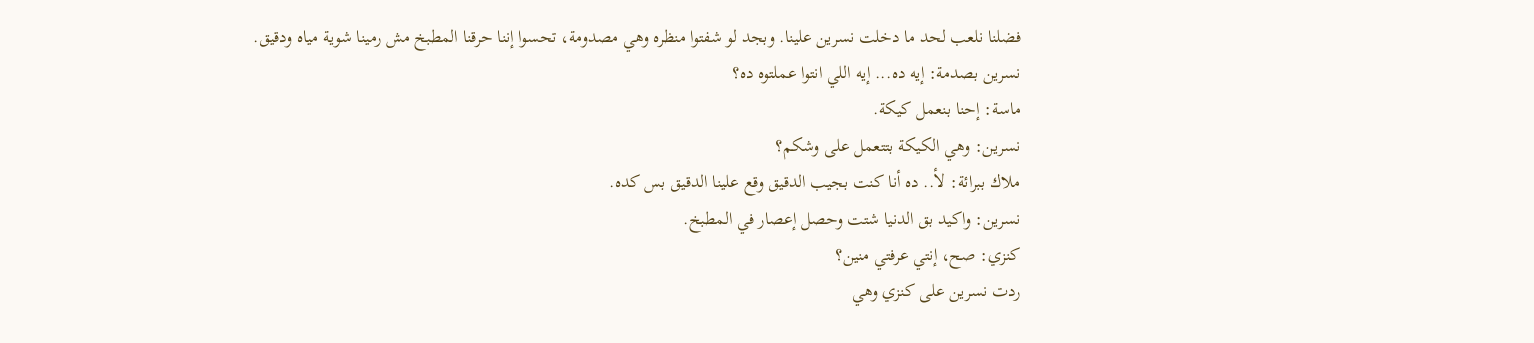فضلنا نلعب لحد ما دخلت نسرين علينا. وبجد لو شفتوا منظره وهي مصدومة، تحسوا إننا حرقنا المطبخ مش رمينا شوية مياه ودقيق.
نسرين بصدمة: إيه ده... إيه اللي انتوا عملتوه ده؟
ماسة: إحنا بنعمل كيكة.
نسرين: وهي الكيكة بتتعمل على وشكم؟
ملاك ببرائة: لأ.. ده أنا كنت بجيب الدقيق وقع علينا الدقيق بس كده.
نسرين: واكيد بق الدنيا شتت وحصل إعصار في المطبخ.
كنزي: صح، إنتي عرفتي منين؟
ردت نسرين على كنزي وهي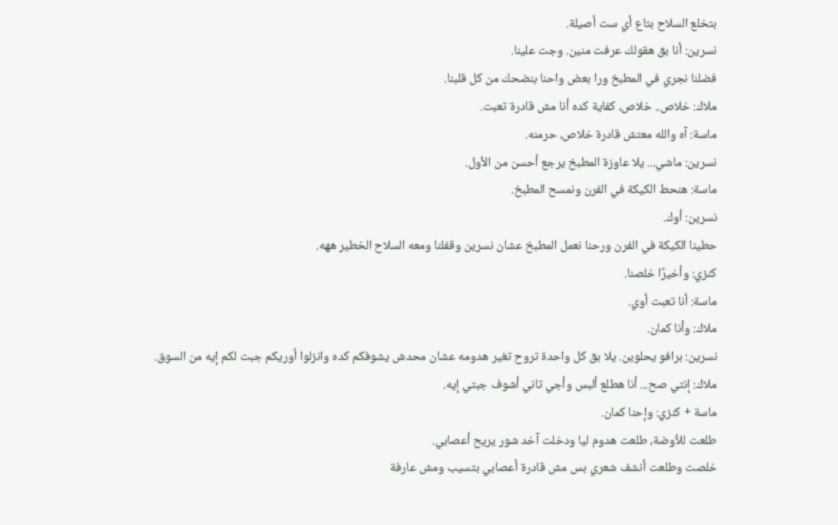بتخلع السلاح بتاع أي ست أصيلة.
نسرين: أنا بق هقولك عرفت منين. وجت علينا.
فضلنا نجري في المطبخ ورا بعض واحنا بنضحك من كل قلبنا.
ملاك: خلاص.. خلاص، كفاية كده أنا مش قادرة تعبت.
ماسة: آه والله معتش قادرة خلاص، حرمنه.
نسرين: ماشي... يلا عاوزة المطبخ يرجع أحسن من الأول.
ماسة: هنحط الكيكة في الفرن ونمسح المطبخ.
نسرين: أوك.
حطينا الكيكة في الفرن ورحنا نعمل المطبخ عشان نسرين وقفلنا ومعه السلاح الخطير ههه.
كنزي: وأخيرًا خلصنا.
ماسة: أنا تعبت أوي.
ملاك: وأنا كمان.
نسرين: برافو يحلوين. يلا بق كل واحدة تروح تغير هدومه عشان محدش يشوفكم كده وانزلوا أوريكم جبت لكم إيه من السوق.
ملاك: إنتي صح... أنا هطلع ألبس وأجي تاني أشوف جبتي إيه.
ماسة + كنزي: وإحنا كمان.
طلعت للأوضة، طلعت هدوم ليا ودخلت آخد شور يريح أعصابي.
خلصت وطلعت أنشف شعري بس مش قادرة أعصابي بتسيب ومش عارفة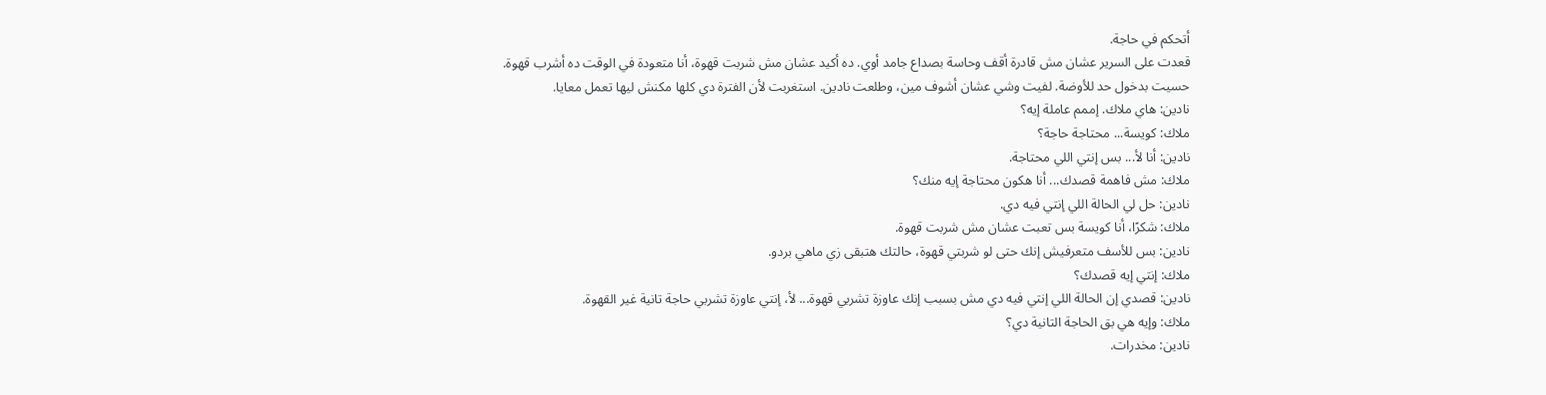أتحكم في حاجة.
قعدت على السرير عشان مش قادرة أقف وحاسة بصداع جامد أوي. ده أكيد عشان مش شربت قهوة، أنا متعودة في الوقت ده أشرب قهوة.
حسيت بدخول حد للأوضة. لفيت وشي عشان أشوف مين، وطلعت نادين. استغربت لأن الفترة دي كلها مكنش ليها تعمل معايا.
نادين: هاي ملاك. إممم عاملة إيه؟
ملاك: كويسة... محتاجة حاجة؟
نادين: أنا لأ... بس إنتي اللي محتاجة.
ملاك: مش فاهمة قصدك... أنا هكون محتاجة إيه منك؟
نادين: حل لي الحالة اللي إنتي فيه دي.
ملاك: شكرًا، أنا كويسة بس تعبت عشان مش شربت قهوة.
نادين: بس للأسف متعرفيش إنك حتى لو شربتي قهوة، حالتك هتبقى زي ماهي بردو.
ملاك: إنتي إيه قصدك؟
نادين: قصدي إن الحالة اللي إنتي فيه دي مش بسبب إنك عاوزة تشربي قهوة... لأ، إنتي عاوزة تشربي حاجة تانية غير القهوة.
ملاك: وإيه هي بق الحاجة التانية دي؟
نادين: مخدرات.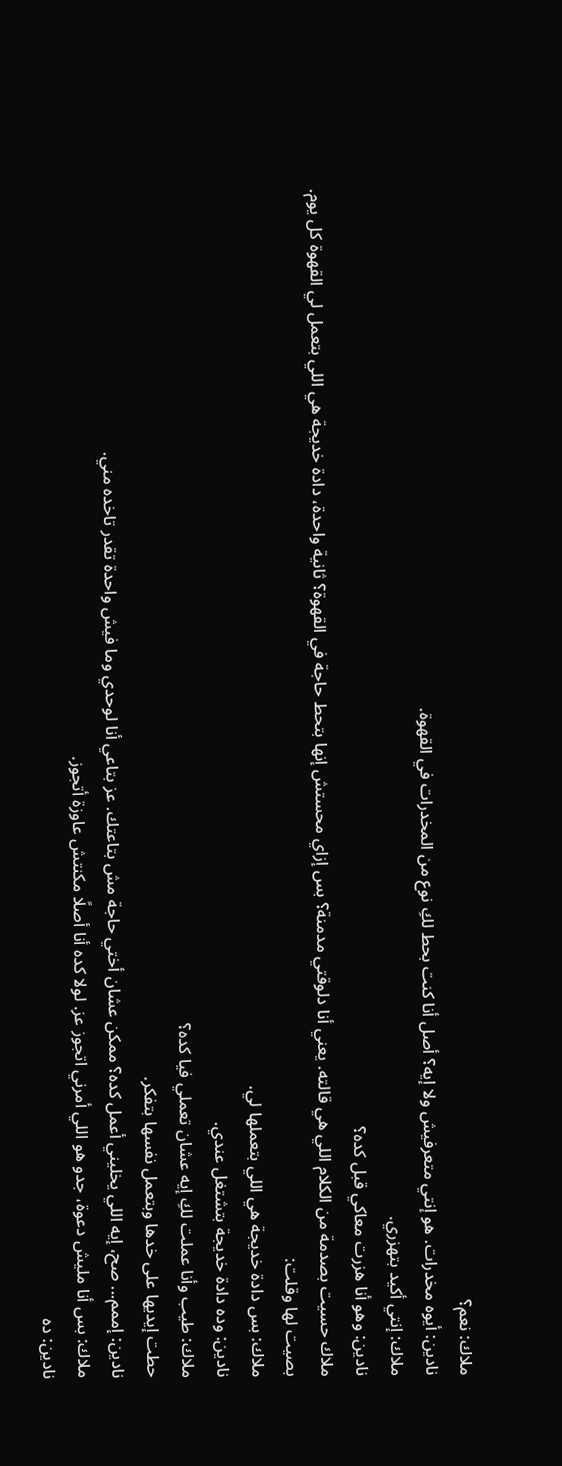ملاك: نعم؟
نادين: أيوه مخدرات. هو إنتي متعرفيش ولا إيه؟ أصل أنا كنت بحط لكِ نوع من المخدرات في القهوة.
ملاك: إنتي أكيد بتهزري.
نادين: وهو أنا هزرت معاكي قبل كده؟
ملاك حسيت بصدمة من الكلام اللي هي قالته. يعني أنا دلوقتي مدمنة؟ بس إزاي محستش إنها بتحط حاجة في القهوة؟ ثانية واحدة، دادة خديجة هي اللي بتعمل لي القهوة كل يوم. بصيت لها وقلت:
ملاك: بس دادة خديجة هي اللي بتعملها لي.
نادين: وده دادة خديجة بتشتغل عندي.
ملاك: طيب وأنا عملت لكِ إيه عشان تعملي فيا كده؟
حطت إيديها على خدها وبتعمل نفسها بتفكر.
نادين: إممم... صح، إيه اللي يخليني أعمل كده؟ ممكن عشان أختي حاجة مش بتاعتك. عز بتاعي أنا لوحدي وما فيش واحدة تقدر تاخده مني.
ملاك: بس أنا مليش دعوة، جدو هو اللي أمرني اتجوز عز. لولا كده أنا أصلًا مكنتش عاوزة أتجوز.
نادين: ده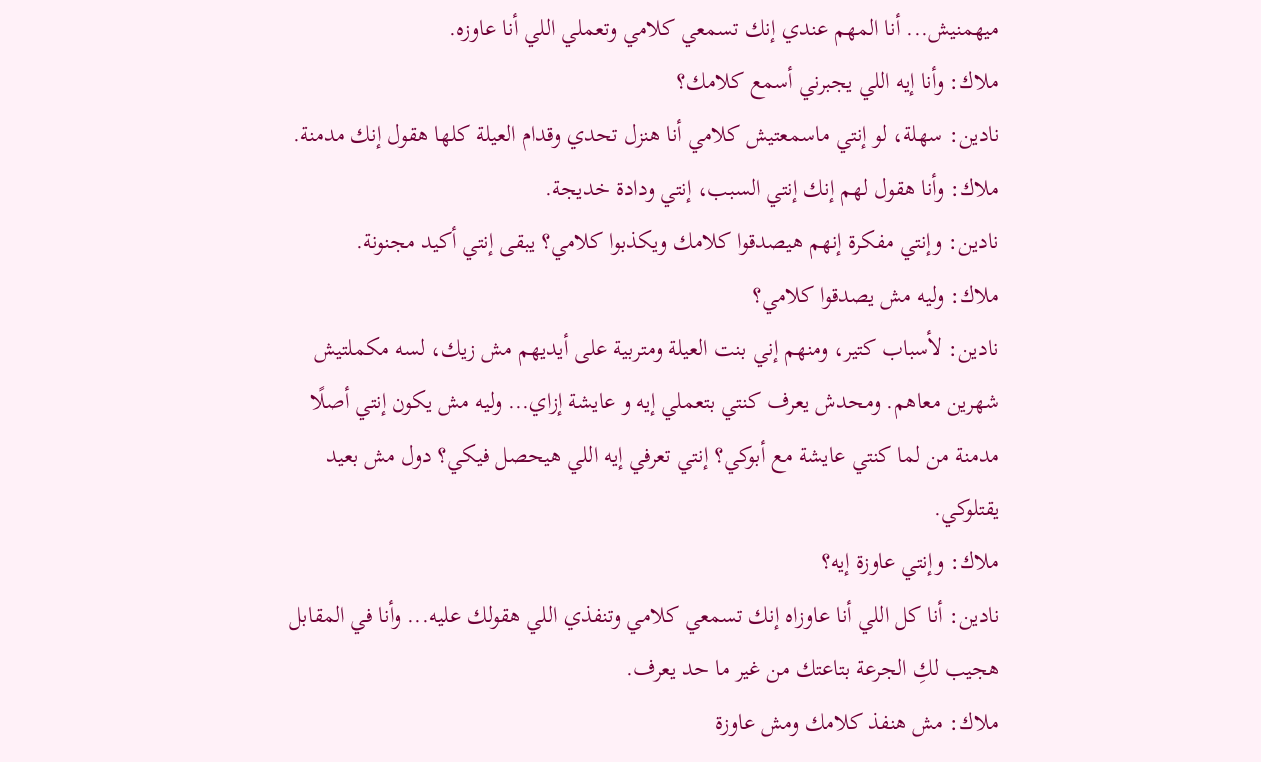ميهمنيش... أنا المهم عندي إنك تسمعي كلامي وتعملي اللي أنا عاوزه.
ملاك: وأنا إيه اللي يجبرني أسمع كلامك؟
نادين: سهلة، لو إنتي ماسمعتيش كلامي أنا هنزل تحدي وقدام العيلة كلها هقول إنك مدمنة.
ملاك: وأنا هقول لهم إنك إنتي السبب، إنتي ودادة خديجة.
نادين: وإنتي مفكرة إنهم هيصدقوا كلامك ويكذبوا كلامي؟ يبقى إنتي أكيد مجنونة.
ملاك: وليه مش يصدقوا كلامي؟
نادين: لأسباب كتير، ومنهم إني بنت العيلة ومتربية على أيديهم مش زيك، لسه مكملتيش شهرين معاهم. ومحدش يعرف كنتي بتعملي إيه و عايشة إزاي... وليه مش يكون إنتي أصلًا مدمنة من لما كنتي عايشة مع أبوكي؟ إنتي تعرفي إيه اللي هيحصل فيكي؟ دول مش بعيد يقتلوكي.
ملاك: وإنتي عاوزة إيه؟
نادين: أنا كل اللي أنا عاوزاه إنك تسمعي كلامي وتنفذي اللي هقولك عليه... وأنا في المقابل هجيب لكِ الجرعة بتاعتك من غير ما حد يعرف.
ملاك: مش هنفذ كلامك ومش عاوزة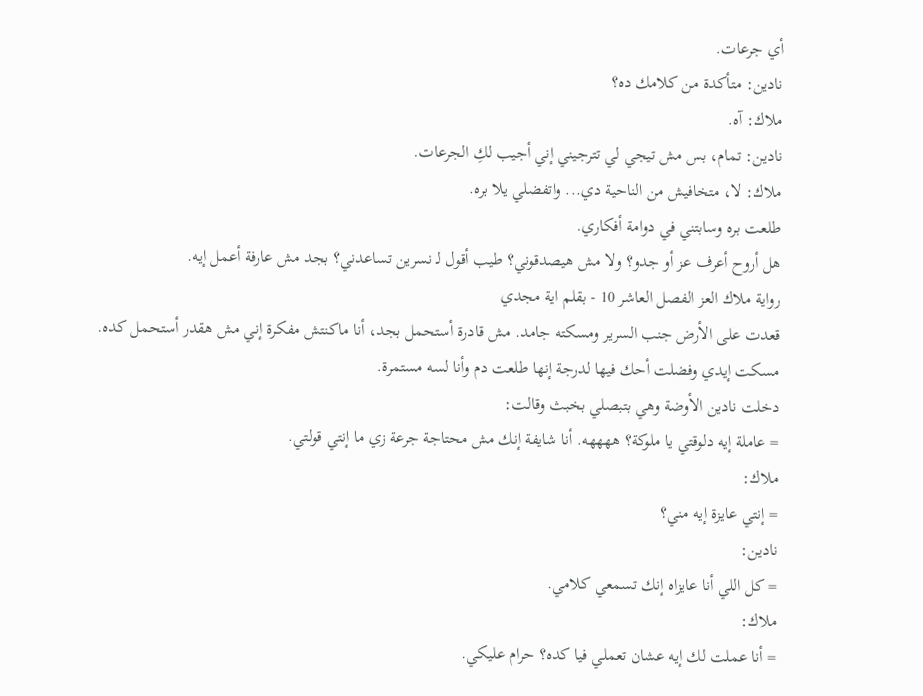أي جرعات.
نادين: متأكدة من كلامك ده؟
ملاك: آه.
نادين: تمام، بس مش تيجي لي تترجيني إني أجيب لكِ الجرعات.
ملاك: لا، متخافيش من الناحية دي... واتفضلي يلا بره.
طلعت بره وسابتني في دوامة أفكاري.
هل أروح أعرف عز أو جدو؟ ولا مش هيصدقوني؟ طيب أقول لـ نسرين تساعدني؟ بجد مش عارفة أعمل إيه.
رواية ملاك العز الفصل العاشر 10 - بقلم اية مجدي
قعدت على الأرض جنب السرير ومسكته جامد. مش قادرة أستحمل بجد، أنا ماكنتش مفكرة إني مش هقدر أستحمل كده.
مسكت إيدي وفضلت أحك فيها لدرجة إنها طلعت دم وأنا لسه مستمرة.
دخلت نادين الأوضة وهي بتبصلي بخبث وقالت:
= عاملة إيه دلوقتي يا ملوكة؟ ههههه. أنا شايفة إنك مش محتاجة جرعة زي ما إنتي قولتي.
ملاك:
= إنتي عايزة إيه مني؟
نادين:
= كل اللي أنا عايزاه إنك تسمعي كلامي.
ملاك:
= أنا عملت لك إيه عشان تعملي فيا كده؟ حرام عليكي.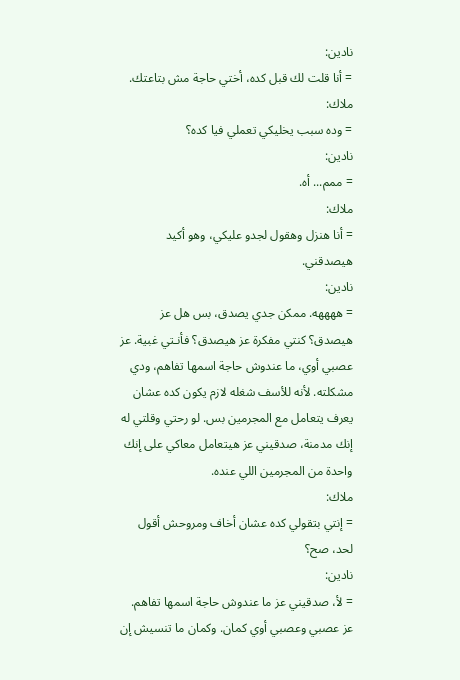نادين:
= أنا قلت لك قبل كده، أختي حاجة مش بتاعتك.
ملاك:
= وده سبب يخليكي تعملي فيا كده؟
نادين:
= ممم... أه.
ملاك:
= أنا هنزل وهقول لجدو عليكي، وهو أكيد هيصدقني.
نادين:
= ههههه. ممكن جدي يصدق، بس هل عز هيصدق؟ كنتي مفكرة عز هيصدق؟ فأنـتي غبية. عز عصبي أوي، ما عندوش حاجة اسمها تفاهم، ودي مشكلته. لأنه للأسف شغله لازم يكون كده عشان يعرف يتعامل مع المجرمين بس. لو رحتي وقلتي له إنك مدمنة، صدقيني عز هيتعامل معاكي على إنك واحدة من المجرمين اللي عنده.
ملاك:
= إنتي بتقولي كده عشان أخاف ومروحش أقول لحد، صح؟
نادين:
= لأ، صدقيني عز ما عندوش حاجة اسمها تفاهم. عز عصبي وعصبي أوي كمان. وكمان ما تنسيش إن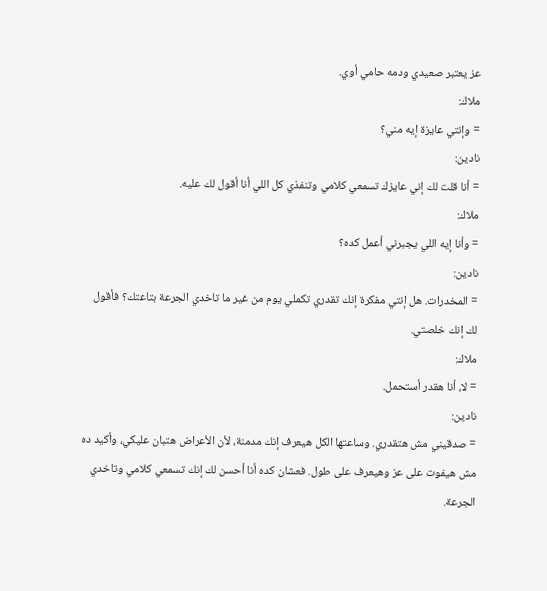عز يعتبر صعيدي ودمه حامي أوي.
ملاك:
= وإنتي عايزة إيه مني؟
نادين:
= أنا قلت لك إني عايزك تسمعي كلامي وتنفذي كل اللي أنا أقول لك عليه.
ملاك:
= وأنا إيه اللي يجبرني أعمل كده؟
نادين:
= المخدرات. هل إنتي مفكرة إنك تقدري تكملي يوم من غير ما تاخدي الجرعة بتاعتك؟ فأقول لك إنك خلصتي.
ملاك:
= لا، أنا هقدر أستحمل.
نادين:
= صدقيني مش هتقدري. وساعتها الكل هيعرف إنك مدمنة، لأن الأعراض هتبان عليكي، وأكيد ده مش هيفوت على عز وهيعرف على طول. فعشان كده أنا أحسن لك إنك تسمعي كلامي وتاخدي الجرعة.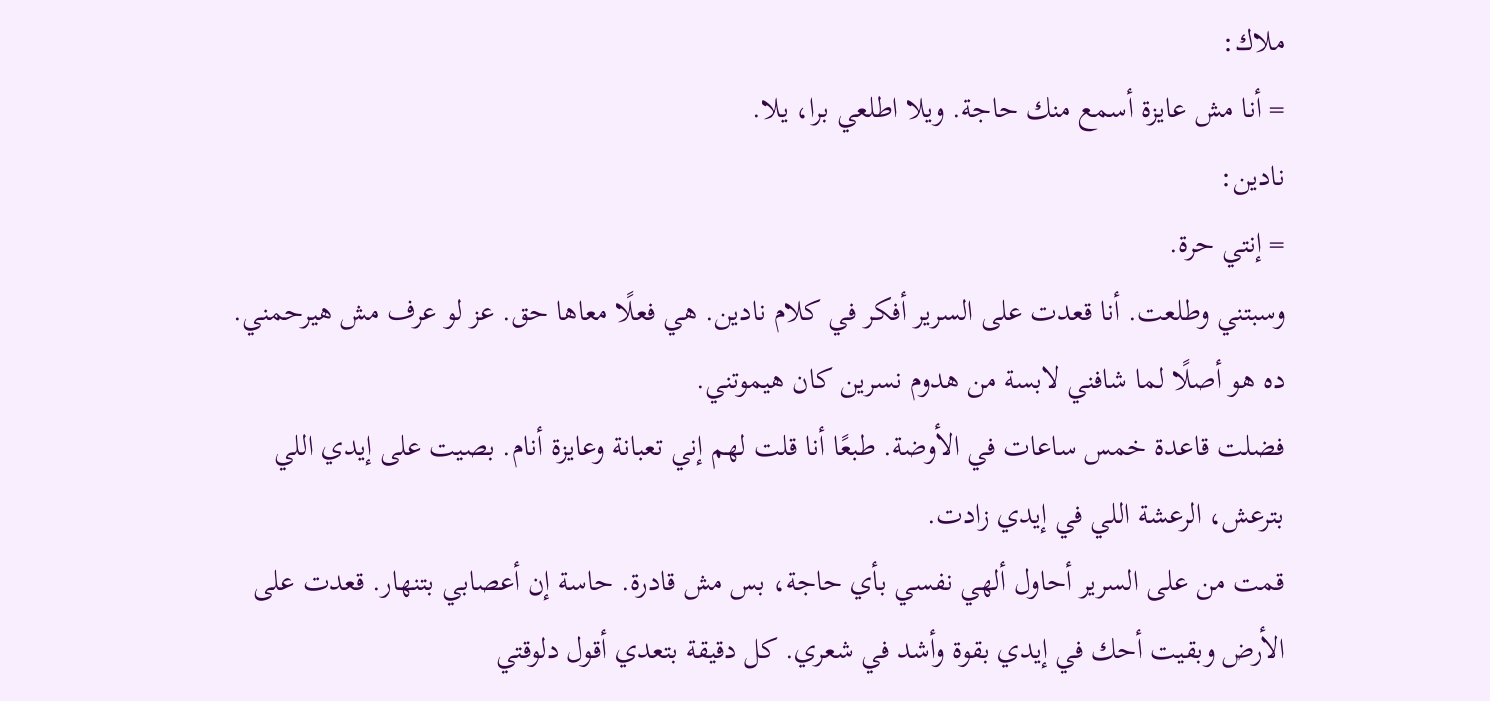ملاك:
= أنا مش عايزة أسمع منك حاجة. ويلا اطلعي برا، يلا.
نادين:
= إنتي حرة.
وسبتني وطلعت. أنا قعدت على السرير أفكر في كلام نادين. هي فعلًا معاها حق. عز لو عرف مش هيرحمني. ده هو أصلًا لما شافني لابسة من هدوم نسرين كان هيموتني.
فضلت قاعدة خمس ساعات في الأوضة. طبعًا أنا قلت لهم إني تعبانة وعايزة أنام. بصيت على إيدي اللي بترعش، الرعشة اللي في إيدي زادت.
قمت من على السرير أحاول ألهي نفسي بأي حاجة، بس مش قادرة. حاسة إن أعصابي بتنهار. قعدت على الأرض وبقيت أحك في إيدي بقوة وأشد في شعري. كل دقيقة بتعدي أقول دلوقتي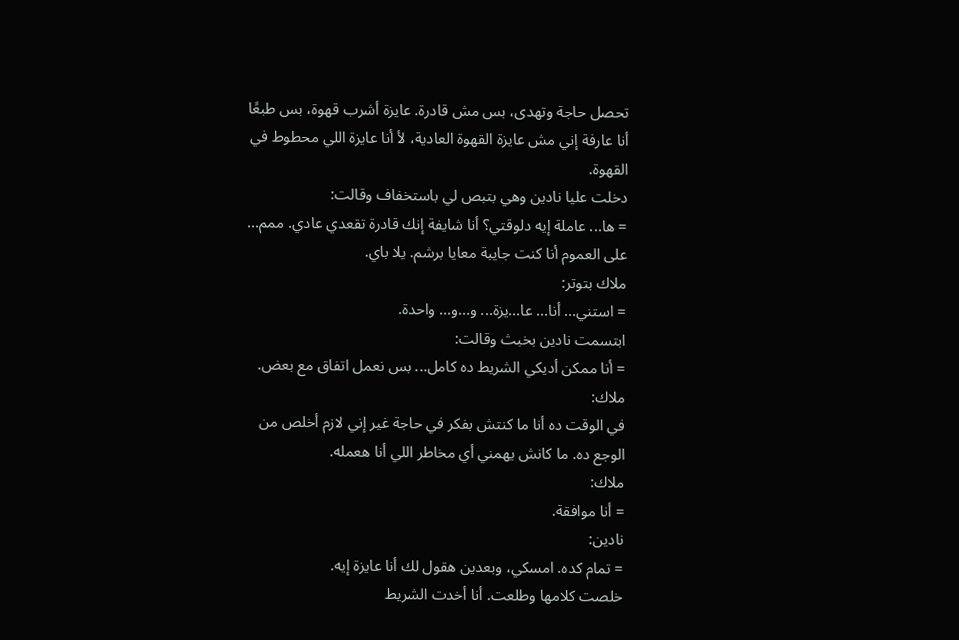تحصل حاجة وتهدى، بس مش قادرة. عايزة أشرب قهوة، بس طبعًا أنا عارفة إني مش عايزة القهوة العادية، لأ أنا عايزة اللي محطوط في القهوة.
دخلت عليا نادين وهي بتبص لي باستخفاف وقالت:
= ها... عاملة إيه دلوقتي؟ أنا شايفة إنك قادرة تقعدي عادي. ممم... على العموم أنا كنت جايبة معايا برشم. يلا باي.
ملاك بتوتر:
= استني... أنا... عا...يزة... و...و... واحدة.
ابتسمت نادين بخبث وقالت:
= أنا ممكن أديكي الشريط ده كامل... بس نعمل اتفاق مع بعض.
ملاك:
في الوقت ده أنا ما كنتش بفكر في حاجة غير إني لازم أخلص من الوجع ده. ما كانش يهمني أي مخاطر اللي أنا هعمله.
ملاك:
= أنا موافقة.
نادين:
= تمام كده. امسكي، وبعدين هقول لك أنا عايزة إيه.
خلصت كلامها وطلعت. أنا أخدت الشريط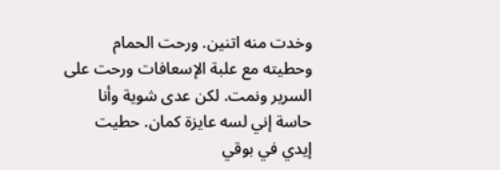وخدت منه اتنين. ورحت الحمام وحطيته مع علبة الإسعافات ورحت على السرير ونمت. لكن عدى شوية وأنا حاسة إني لسه عايزة كمان. حطيت إيدي في بوقي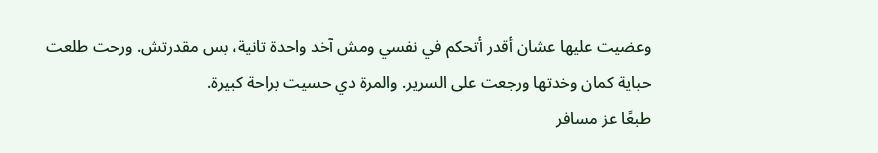وعضيت عليها عشان أقدر أتحكم في نفسي ومش آخد واحدة تانية، بس مقدرتش. ورحت طلعت حباية كمان وخدتها ورجعت على السرير. والمرة دي حسيت براحة كبيرة.
طبعًا عز مسافر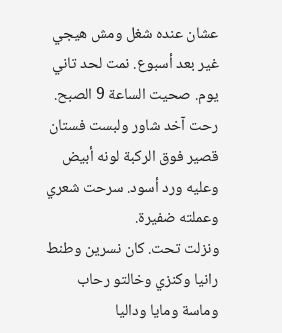عشان عنده شغل ومش هيجي غير بعد أسبوع. نمت لحد تاني يوم. صحيت الساعة 9 الصبح. رحت آخد شاور ولبست فستان قصير فوق الركبة لونه أبيض وعليه ورد أسود. سرحت شعري وعملته ضفيرة.
ونزلت تحت. كان نسرين وطنط رانيا وكنزي وخالتو رحاب وماسة ومايا وداليا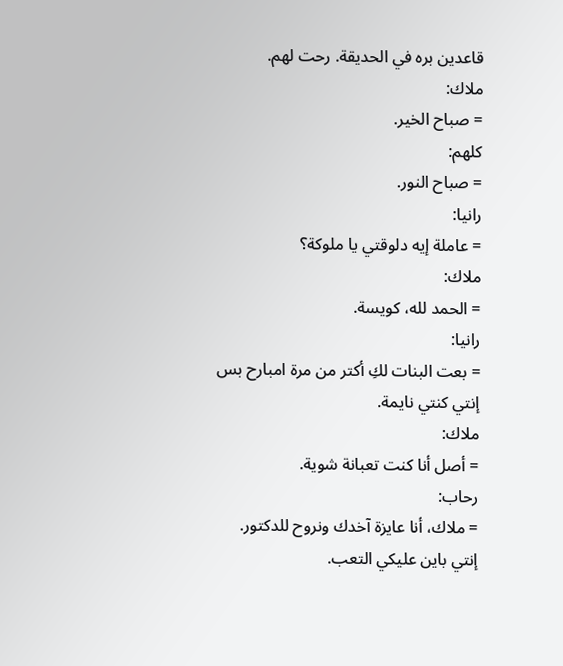قاعدين بره في الحديقة. رحت لهم.
ملاك:
= صباح الخير.
كلهم:
= صباح النور.
رانيا:
= عاملة إيه دلوقتي يا ملوكة؟
ملاك:
= الحمد لله، كويسة.
رانيا:
= بعت البنات لكِ أكتر من مرة امبارح بس إنتي كنتي نايمة.
ملاك:
= أصل أنا كنت تعبانة شوية.
رحاب:
= ملاك، أنا عايزة آخدك ونروح للدكتور. إنتي باين عليكي التعب.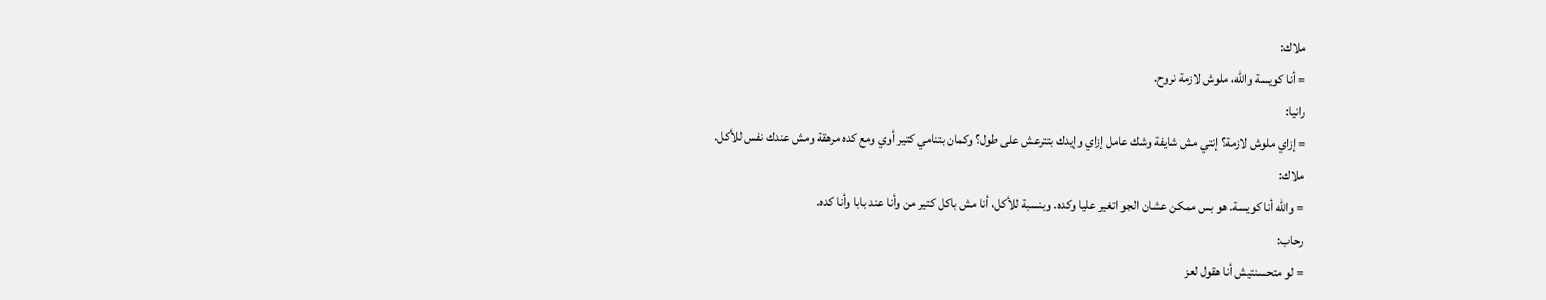ملاك:
= أنا كويسة والله، ملوش لازمة نروح.
رانيا:
= إزاي ملوش لازمة؟ إنتي مش شايفة وشك عامل إزاي وإيدك بتترعش على طول؟ وكمان بتنامي كتير أوي ومع كده مرهقة ومش عندك نفس للأكل.
ملاك:
= والله أنا كويسة. هو بس ممكن عشان الجو اتغير عليا وكده. وبنسبة للأكل، أنا مش باكل كتير من وأنا عند بابا وأنا كده.
رحاب:
= لو متحسنتيش أنا هقول لعز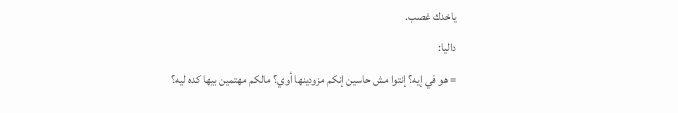ياخدك غصب.
داليا:
= هو في إيه؟ إنتوا مش حاسين إنكم مزودينها أوي؟ مالكم مهتمين بيها كده ليه؟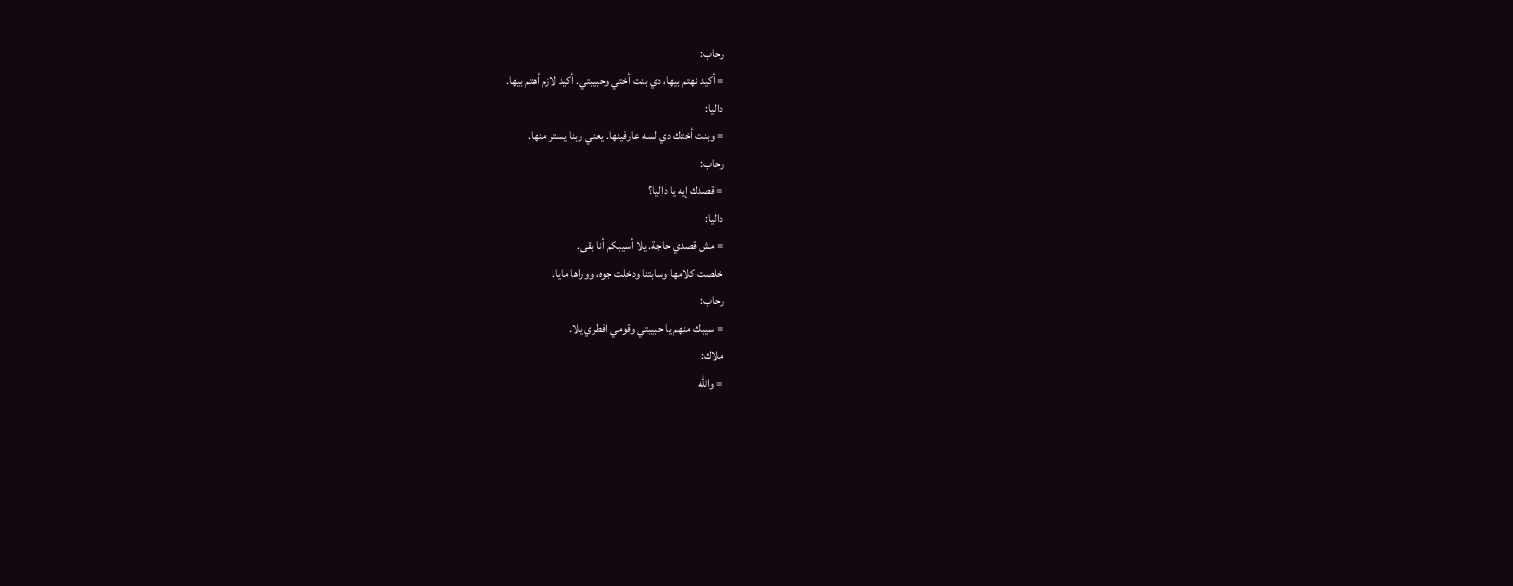رحاب:
= أكيد نهتم بيها، دي بنت أختي وحبيبتي. أكيد لازم أهتم بيها.
داليا:
= وبنت أختك دي لسه عارفينها. يعني ربنا يستر منها.
رحاب:
= قصدك إيه يا داليا؟
داليا:
= مش قصدي حاجة. يلا أسيبكم أنا بقى.
خلصت كلامها وسابتنا ودخلت جوه، ووراها مايا.
رحاب:
= سيبك منهم يا حبيبتي وقومي افطري يلا.
ملاك:
= والله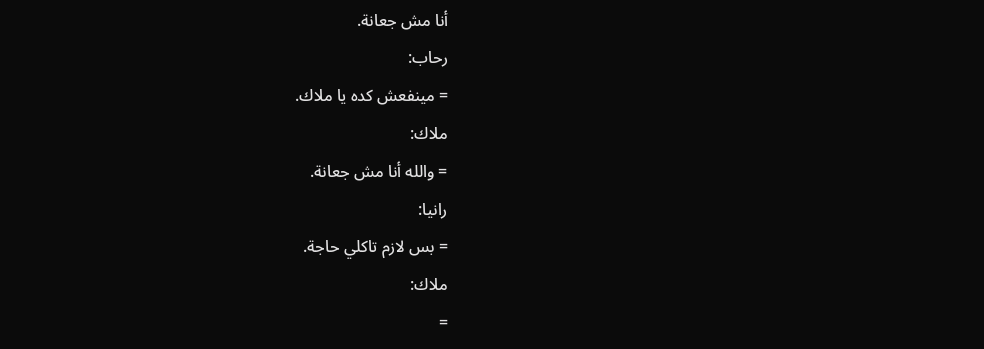أنا مش جعانة.
رحاب:
= مينفعش كده يا ملاك.
ملاك:
= والله أنا مش جعانة.
رانيا:
= بس لازم تاكلي حاجة.
ملاك:
=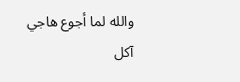والله لما أجوع هاجي آكل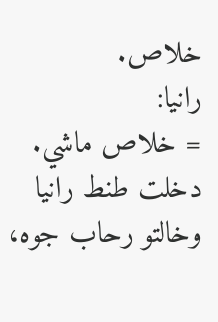خلاص.
رانيا:
= خلاص ماشي.
دخلت طنط رانيا وخالتو رحاب جوه،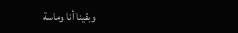وبقينا أنا وماسة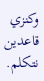وكنزي قاعدين نتكلم.